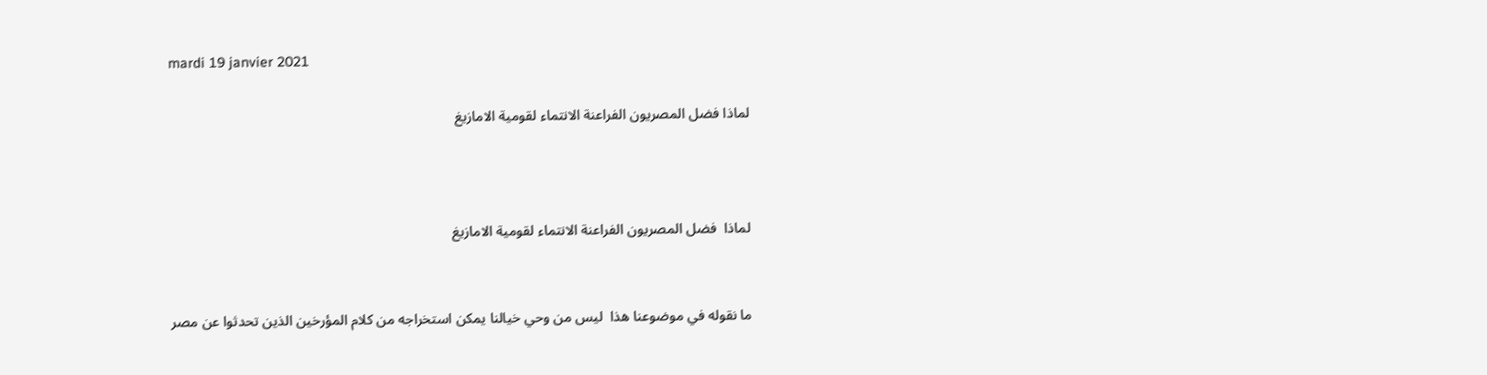mardi 19 janvier 2021

لماذا فضل المصريون الفراعنة الانتماء لقومية الامازيغ



لماذا  فضل المصريون الفراعنة الانتماء لقومية الامازيغ


ما نقوله في موضوعنا هذا  ليس من وحي خيالنا يمكن استخراجه من كلام المؤرخين الذين تحدثوا عن مصر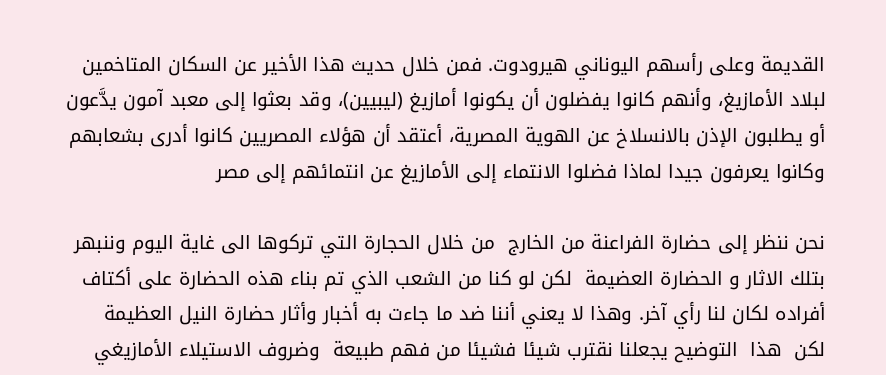القديمة وعلى رأسهم اليوناني هيرودوت. فمن خلال حديث هذا الأخير عن السكان المتاخمين لبلاد الأمازيغ، وأنهم كانوا يفضلون أن يكونوا أمازيغ (ليبيين)، وقد بعثوا إلى معبد آمون يدَّعون أو يطلبون الإذن بالانسلاخ عن الهوية المصرية، أعتقد أن هؤلاء المصريين كانوا أدرى بشعابهم وكانوا يعرفون جيدا لماذا فضلوا الانتماء إلى الأمازيغ عن انتمائهم إلى مصر

نحن ننظر إلى حضارة الفراعنة من الخارج  من خلال الحجارة التي تركوها الى غاية اليوم وننبهر بتلك الاثار و الحضارة العضيمة  لكن لو كنا من الشعب الذي تم بناء هذه الحضارة على أكتاف أفراده لكان لنا رأي آخر. وهذا لا يعني أننا ضد ما جاءت به أخبار وأثار حضارة النيل العظيمة  لكن  هذا  التوضيح يجعلنا نقترب شيئا فشيئا من فهم طبيعة  وضروف الاستيلاء الأمازيغي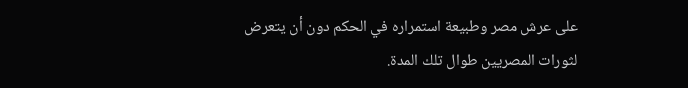على عرش مصر وطبيعة استمراره في الحكم دون أن يتعرض لثورات المصريين طوال تلك المدة.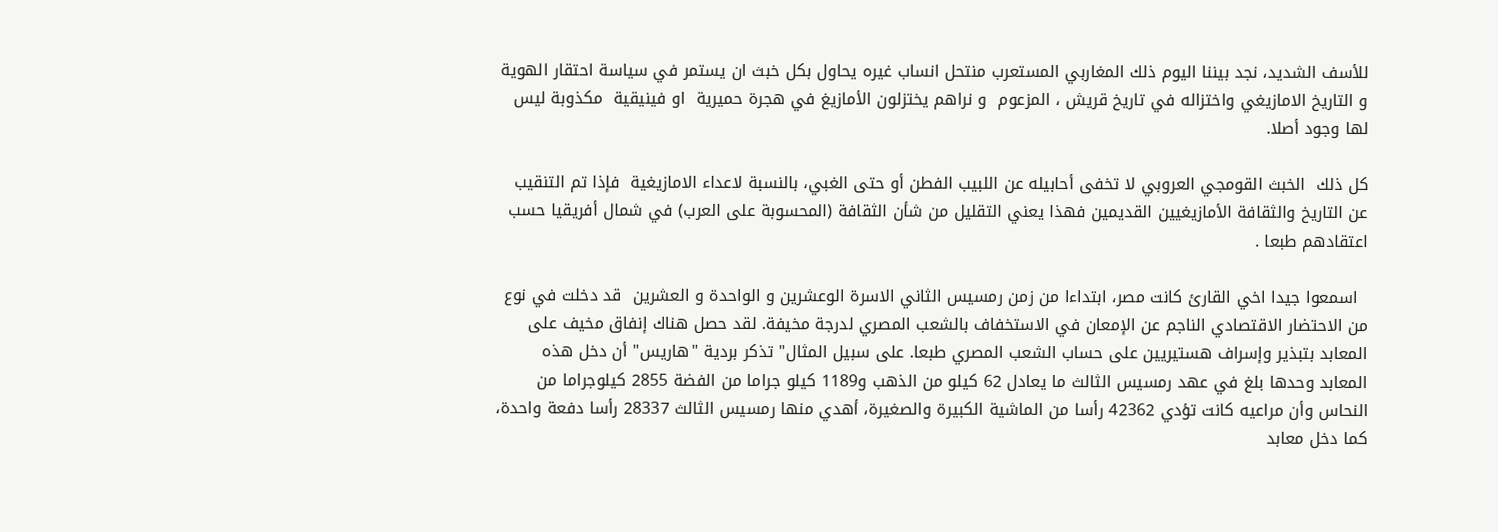للأسف الشديد، نجد بيننا اليوم ذلك المغاربي المستعرب منتحل انساب غيره يحاول بكل خبث ان يستمر في سياسة احتقار الهوية و التاريخ الامازيغي واختزاله في تاريخ قريش ، المزعوم  و نراهم يختزلون الأمازيغ في هجرة حميرية  او فينيقية  مكذوبة ليس  لها وجود أصلا.

كل ذلك  الخبث القومجي العروبي لا تخفى أحابيله عن اللبيب الفطن أو حتى الغبي، بالنسبة لاعداء الامازيغية  فإذا تم التنقيب عن التاريخ والثقافة الأمازيغيين القديمين فهذا يعني التقليل من شأن الثقافة (المحسوبة على العرب) في شمال أفريقيا حسب اعتقادهم طبعا .

  اسمعوا جيدا اخي القارئ كانت مصر، ابتداءا من زمن رمسيس الثاني الاسرة الوعشرين و الواحدة و العشرين  قد دخلت في نوع من الاحتضار الاقتصادي الناجم عن الإمعان في الاستخفاف بالشعب المصري لدرجة مخيفة. لقد حصل هناك إنفاق مخيف على المعابد بتبذير وإسراف هستيريين على حساب الشعب المصري طبعا. على سبيل المثال" تذكر بردية "هاريس" أن دخل هذه المعابد وحدها بلغ في عهد رمسيس الثالث ما يعادل 62 كيلو من الذهب و1189 كيلو جراما من الفضة 2855 كيلوجراما من النحاس وأن مراعيه كانت تؤدي 42362 رأسا من الماشية الكبيرة والصغيرة، أهدي منها رمسيس الثالث 28337 رأسا دفعة واحدة، كما دخل معابد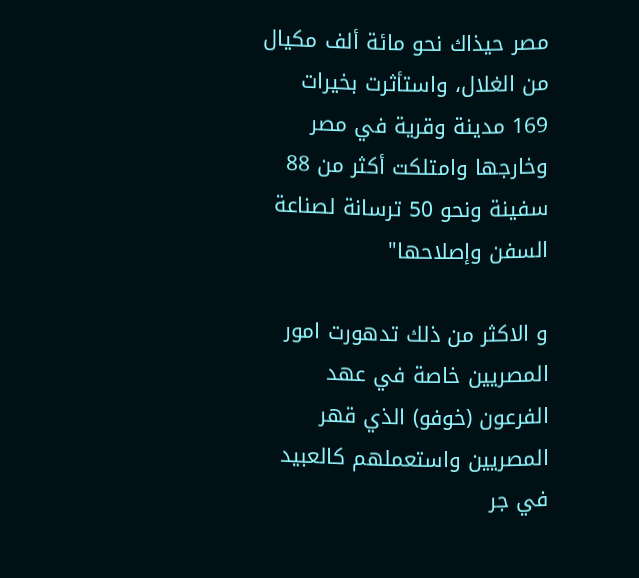مصر حيذاك نحو مائة ألف مكيال من الغلال، واستأثرت بخيرات 169 مدينة وقرية في مصر وخارجها وامتلكت أكثر من 88 سفينة ونحو 50 ترسانة لصناعة السفن وإصلاحها"

و الاكثر من ذلك تدهورت امور المصريين خاصة في عهد الفرعون (خوفو) الذي قهر المصريين واستعملهم كالعبيد في جر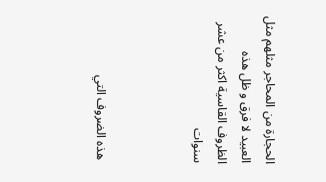الحجارة من المحاجر مثلهم مثل العبيد لا فرق و ظل هذه الظروف القاسية اكثر من عشر سنوات



 هذه الضروف التي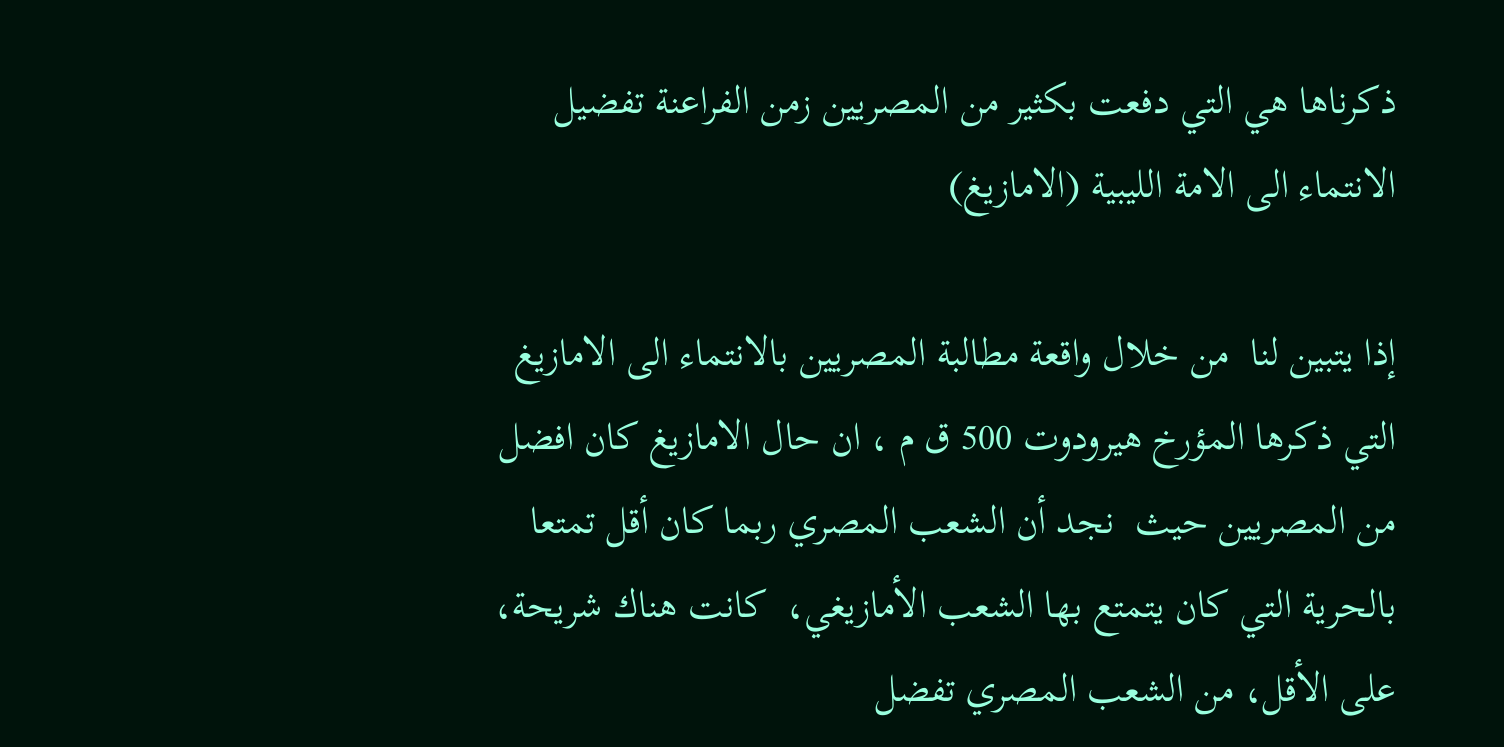ذكرناها هي التي دفعت بكثير من المصريين زمن الفراعنة تفضيل الانتماء الى الامة الليبية (الامازيغ)

إذا يتبين لنا  من خلال واقعة مطالبة المصريين بالانتماء الى الامازيغ  التي ذكرها المؤرخ هيرودوت 500 ق م ، ان حال الامازيغ كان افضل من المصريين حيث  نجد أن الشعب المصري ربما كان أقل تمتعا بالحرية التي كان يتمتع بها الشعب الأمازيغي،  كانت هناك شريحة، على الأقل، من الشعب المصري تفضل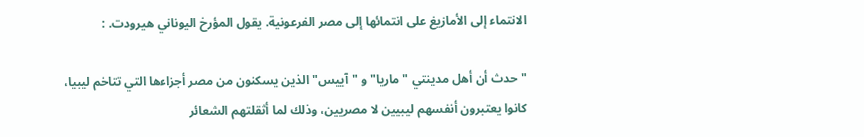الانتماء إلى الأمازيغ على انتمائها إلى مصر الفرعونية. يقول المؤرخ اليوناني هيرودت. :

"حدث أن أهل مدينتي "ماريا" و "آييس" الذين يسكنون من مصر أجزاءها التي تتاخم ليبيا، كانوا يعتبرون أنفسهم ليبيين لا مصريين، وذلك لما أثقلتهم الشعائر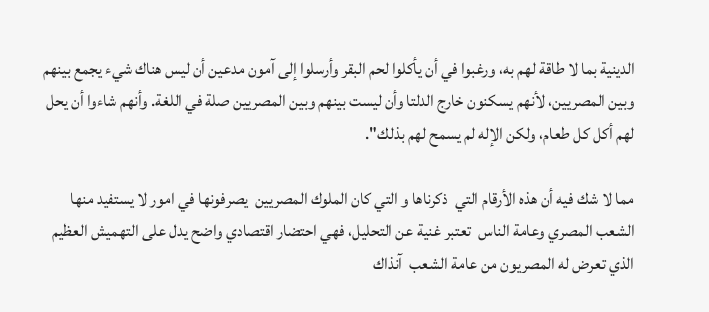الدينية بما لا طاقة لهم به، ورغبوا في أن يأكلوا لحم البقر وأرسلوا إلى آمون مدعين أن ليس هناك شيء يجمع بينهم وبين المصريين، لأنهم يسكنون خارج الدلتا وأن ليست بينهم وبين المصريين صلة في اللغة. وأنهم شاءوا أن يحل لهم أكل كل طعام، ولكن الإله لم يسمح لهم بذلك".

مما لا شك فيه أن هذه الأرقام التي  ذكرناها و التي كان الملوك المصريين  يصرفونها في امور لا يستفيد منها الشعب المصري وعامة الناس  تعتبر غنية عن التحليل، فهي احتضار اقتصادي واضح يدل على التهميش العظيم الذي تعرض له المصريون من عامة الشعب  آنذاك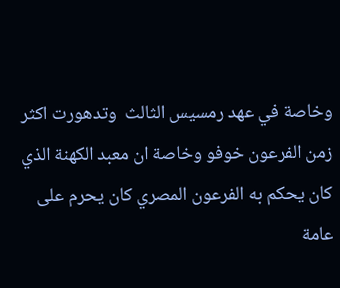وخاصة في عهد رمسيس الثالث  وتدهورت اكثر زمن الفرعون خوفو وخاصة ان معبد الكهنة الذي كان يحكم به الفرعون المصري كان يحرم على عامة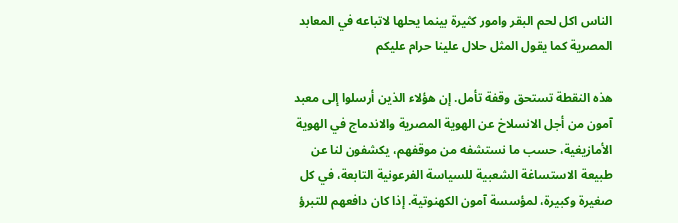الناس اكل لحم البقر وامور كثيرة بينما يحلها لاتباعه في المعابد المصرية كما يقول المثل حلال علينا حرام عليكم

هذه النقطة تستحق وقفة تأمل. إن هؤلاء الذين أرسلوا إلى معبد آمون من أجل الانسلاخ عن الهوية المصرية والاندماج في الهوية الأمازيغية، حسب ما نستشفه من موقفهم، يكشفون لنا عن طبيعة الاستساغة الشعبية للسياسة الفرعونية التابعة، في كل صغيرة وكبيرة، لمؤسسة آمون الكهنوتية. إذا كان دافعهم للتبرؤ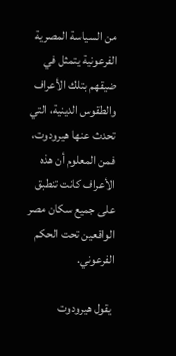من السياسة المصرية الفرعونية يتمثل في ضيقهم بتلك الأعراف والطقوس الدينية، التي تحدث عنها هيرودوت، فمن المعلوم أن هذه الأعراف كانت تنطبق على جميع سكان مصر الواقعين تحت الحكم الفرعوني.

 يقول هيرودوت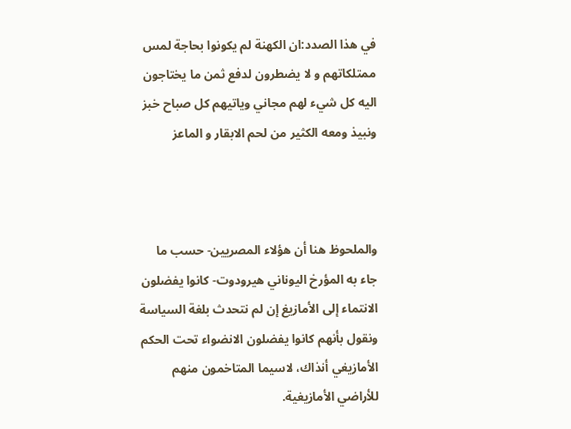في هذا الصدد:ان الكهنة لم يكونوا بحاجة لمس ممتلكاتهم و لا يضطرون لدفع ثمن ما يختاجون اليه كل شيء لهم مجاني وياتيهم كل صباح خبز ونبيذ ومعه الكثير من لحم الابقار و الماعز



والملحوظ هنا أن هؤلاء المصريين- حسب ما جاء به المؤرخ اليوناني هيرودوت- كانوا يفضلون الانتماء إلى الأمازيغ إن لم نتحدث بلغة السياسة ونقول بأنهم كانوا يفضلون الانضواء تحت الحكم الأمازيغي أنذاك، لاسيما المتاخمون منهم للأراضي الأمازيغية.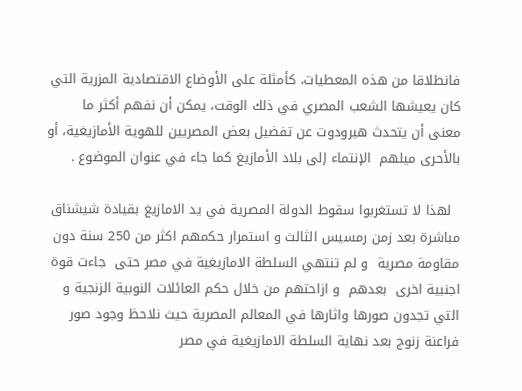فانطلاقا من هذه المعطيات، كأمثلة على الأوضاع الاقتصادية المزرية التي كان يعيشها الشعب المصري في ذلك الوقت، يمكن أن نفهم أكثر ما معنى أن يتحدث هيرودوت عن تفضيل بعض المصريين للهوية الأمازيغية، أو بالأحرى ميلهم  الإنتماء إلى بلاد الأمازيغ كما جاء في عنوان الموضوع .

  لهذا لا تستغربوا سقوط الدولة المصرية في يد الامازيغ بقيادة شيشناق  مباشرة بعد زمن رمسيس الثالث و استمرار حكمهم اكثر من 250 سنة دون مقاومة مصرية  و لم تنتهي السلطة الامازيغية في مصر حتى  جاءت قوة اجنبية اخرى  بعدهم  و ازاحتهم من خلال حكم العائلات النوبية الزنجية و التي تجدون صورها واثارها في المعالم المصرية حيث نلاحظ وجود صور فراعنة زنوج بعد نهاية السلطة الامازيغية في مصر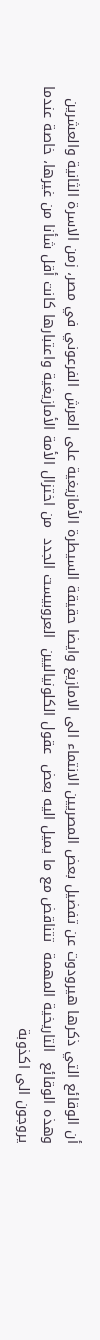أن الوقائع التي ذكرها هيرودوت عن تفضيل بعض المصريين الانتماء الى الامازيغ وايضا حقيقة السيطرة الأمازيغية على العرش الفرعوني في مصر، زمن الاسرة الثانية والعشرين  وهذه الوقائع  التاريخية المهمة  تتناقض مع ما يميل اليه بعض  عقول الكلونياليين  العروبيست الجدد  من اختزال الأمة الأمازيغية واعتبارها كانت أقل شأنا من غيرها، خاصة عندما يروجون الى اكذوبة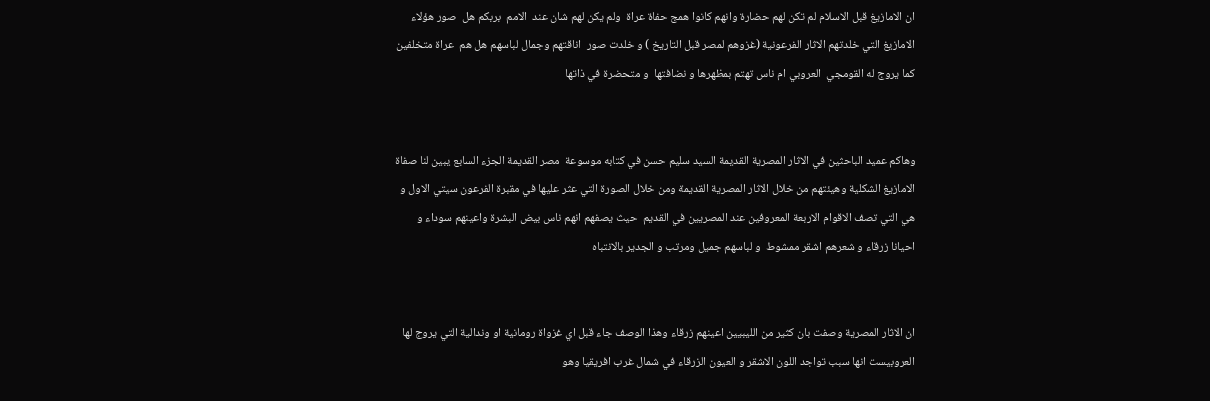ان الامازيغ قبل الاسلام لم تكن لهم حضارة وانهم كانوا همج حفاة عراة  ولم يكن لهم شان عند  الامم  بربكم هل  صور هؤلاء الامازيغ التي خلدتهم الاثار الفرعونية (غزوهم لمصر قبل التاريخ ) و خلدت صور  اناقتهم وجمال لباسهم هل هم  عراة متخلفين كما يروج له القومجي  العروبي ام ناس تهتم بمظهرها و نضافتها  و متحضرة في ذاتها


وهاكم عميد الباحثين في الاثار المصرية القديمة السيد سليم حسن في كتابه موسوعة  مصر القديمة الجزء السابع يبين لنا صفاة الامازيغ الشكلية وهيئتهم من خلال الاثار المصرية القديمة ومن خلال الصورة التي عثر عليها في مقبرة الفرعون سيتي الاول و هي التي تصف الاقوام الاربعة المعروفين عند المصريين في القديم  حيث يصفهم انهم ناس بيض البشرة واعينهم سوداء و احيانا زرقاء و شعرهم اشقر ممشوط  و لباسهم جميل ومرتب و الجدير بالانتباه


ان الاثار المصرية وصفت بان كثير من الليبيين اعينهم زرقاء وهذا الوصف جاء قبل اي غزواة رومانية او وندالية التي يروج لها العروبيست انها سبب تواجد اللون الاشقر و العيون الزرقاء في شمال غرب افريقيا وهو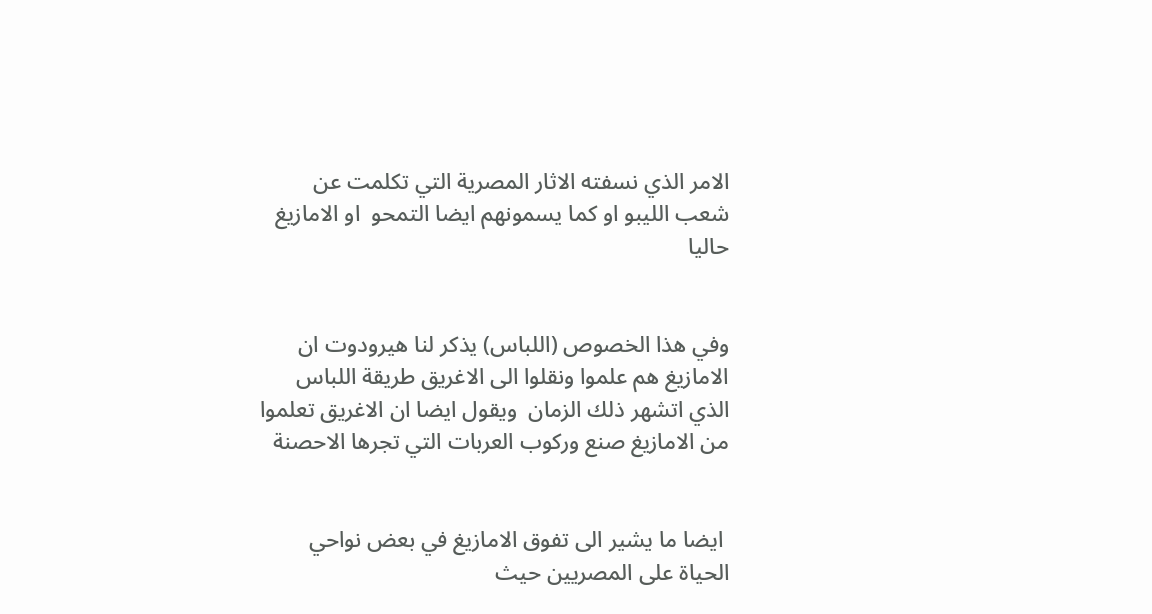الامر الذي نسفته الاثار المصرية التي تكلمت عن شعب الليبو او كما يسمونهم ايضا التمحو  او الامازيغ حاليا


وفي هذا الخصوص (اللباس) يذكر لنا هيرودوت ان الامازيغ هم علموا ونقلوا الى الاغريق طريقة اللباس الذي اتشهر ذلك الزمان  ويقول ايضا ان الاغريق تعلموا من الامازيغ صنع وركوب العربات التي تجرها الاحصنة


 ايضا ما يشير الى تفوق الامازيغ في بعض نواحي الحياة على المصريين حيث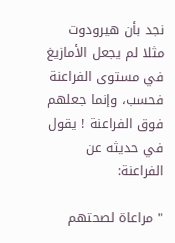نجد بأن هيرودوت مثلا لم يجعل الأمازيغ في مستوى الفراعنة فحسب، وإنما جعلهم فوق الفراعنة ! يقول في حديثه عن الفراعنة:

" مراعاة لصحتهم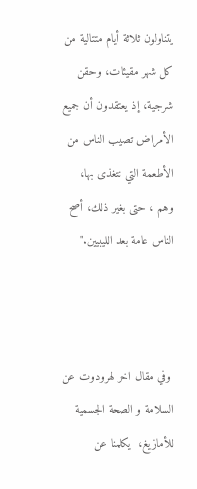يتناولون ثلاثة أيام متتالية من كل شهر مقيئات، وحقن شرجية، إذ يعتقدون أن جميع الأمراض تصيب الناس من الأطعمة التي نتغذى بها، وهم ، حتى بغير ذلك، أصح الناس عامة بعد الليبيين."



 وفي مقال اخر لهرودوت عن  السلامة و الصحة الجسمية للأمازيغ،  يكلمنا عن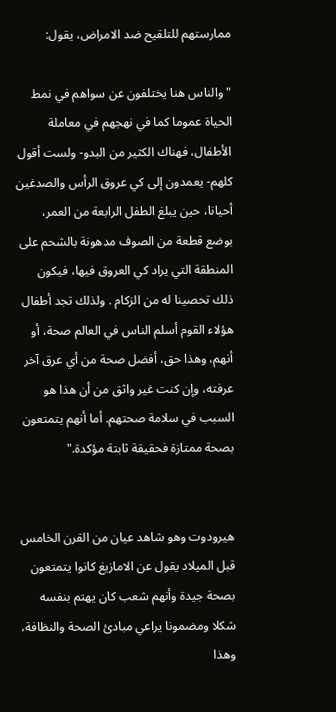ممارستهم للتلقيح ضد الامراض، يقول:

"والناس هنا يختلفون عن سواهم في نمط الحياة عموما كما في نهجهم في معاملة الأطفال، فهناك الكثير من البدو- ولست أقول كلهم- يعمدون إلى كي عروق الرأس والصدغين أحيانا، حين يبلغ الطفل الرابعة من العمر، بوضع قطعة من الصوف مدهونة بالشحم على المنطقة التي يراد كي العروق فيها، فيكون ذلك تحصينا له من الزكام . ولذلك تجد أطفال هؤلاء القوم أسلم الناس في العالم صحة، أو أنهم، وهذا حق، أفضل صحة من أي عرق آخر عرفته، وإن كنت غير واثق من أن هذا هو السبب في سلامة صحتهم. أما أنهم يتمتعون بصحة ممتازة فحقيقة ثابتة مؤكدة."


هيرودوت وهو شاهد عيان من القرن الخامس قبل الميلاد يقول عن الامازيغ كانوا يتمتعون بصحة جيدة وأنهم شعب كان يهتم بنفسه شكلا ومضمونا يراعي مبادئ الصحة والنظافة، وهذا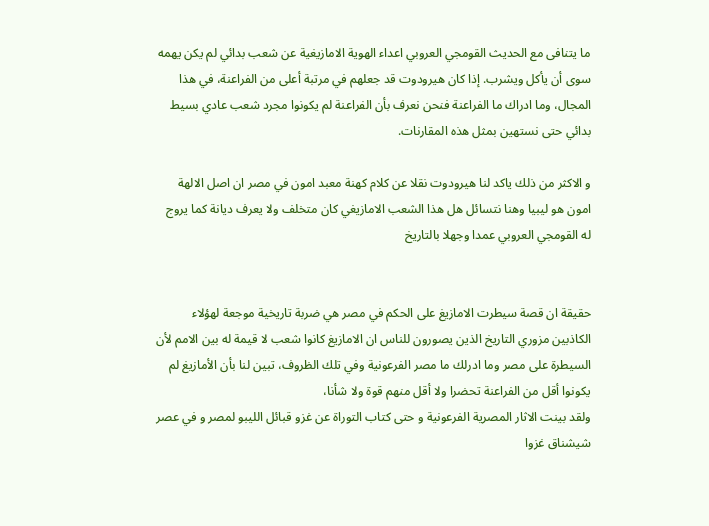ما يتنافى مع الحديث القومجي العروبي اعداء الهوية الامازيغية عن شعب بدائي لم يكن يهمه سوى أن يأكل ويشرب. إذا كان هيرودوت قد جعلهم في مرتبة أعلى من الفراعنة، في هذا المجال، وما ادراك ما الفراعنة فنحن نعرف بأن الفراعنة لم يكونوا مجرد شعب عادي بسيط بدائي حتى نستهين بمثل هذه المقارنات.

و الاكثر من ذلك ياكد لنا هيرودوت نقلا عن كلام كهنة معبد امون في مصر ان اصل الالهة امون هو ليبيا وهنا نتسائل هل هذا الشعب الامازيغي كان متخلف ولا يعرف ديانة كما يروج له القومجي العروبي عمدا وجهلا بالتاريخ


حقيقة ان قصة سيطرت الامازيغ على الحكم في مصر هي ضربة تاريخية موجعة لهؤلاء الكاذبين مزوري التاريخ الذين يصورون للناس ان الامازيغ كانوا شعب لا قيمة له بين الامم لأن السيطرة على مصر وما ادرلك ما مصر الفرعونية وفي تلك الظروف، تبين لنا بأن الأمازيغ لم يكونوا أقل من الفراعنة تحضرا ولا أقل منهم قوة ولا شأنا،
ولقد بينت الاثار المصرية الفرعونية و حتى كتاب التوراة عن غزو قبائل الليبو لمصر و في عصر شيشناق غزوا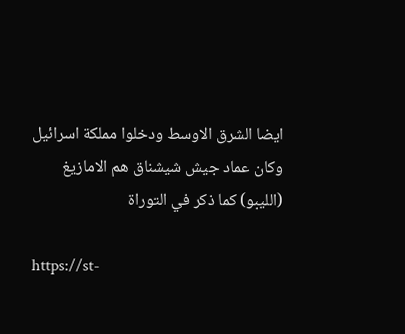ايضا الشرق الاوسط ودخلوا مملكة اسرائيل وكان عماد جيش شيشناق هم الامازيغ (الليبو) كما ذكر في التوراة

https://st-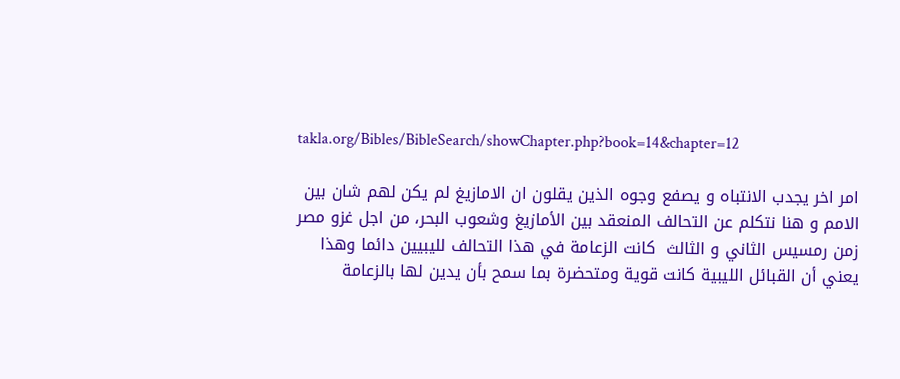takla.org/Bibles/BibleSearch/showChapter.php?book=14&chapter=12

امر اخر يجدب الانتباه و يصفع وجوه الذين يقلون ان الامازيغ لم يكن لهم شان بين الامم و هنا نتكلم عن التحالف المنعقد بين الأمازيغ وشعوب البحر، من اجل غزو مصر زمن رمسيس الثاني و الثالث  كانت الزعامة في هذا التحالف لليبيين دائما وهذا يعني أن القبائل الليبية كانت قوية ومتحضرة بما سمح بأن يدين لها بالزعامة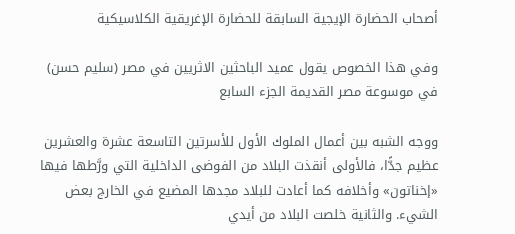أصحاب الحضارة الإيجية السابقة للحضارة الإغريقية الكلاسيكية

وفي هذا الخصوص يقول عميد الباحثين الاثريين في مصر (سليم حسن) في موسوعة مصر القديمة الجزء السابع

ووجه الشبه بين أعمال الملوك الأول للأسرتين التاسعة عشرة والعشرين عظيم جدًّا، فالأولى أنقذت البلاد من الفوضى الداخلية التي ورَّطها فيها «إخناتون» وأخلافه كما أعادت للبلاد مجدها المضيع في الخارج بعض الشيء. والثانية خلصت البلاد من أيدي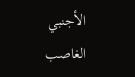الأجنبي الغاصب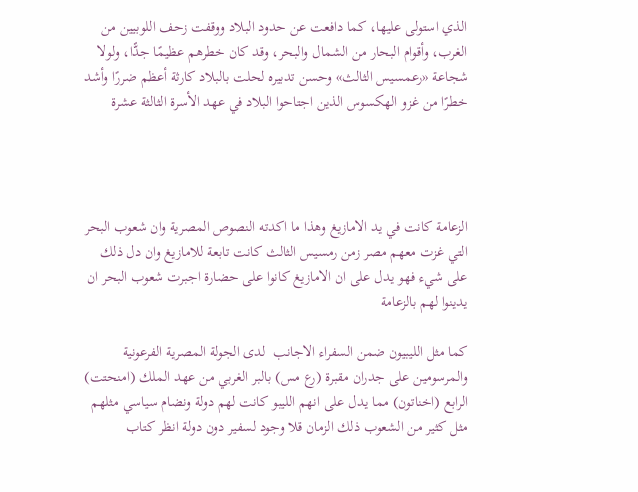الذي استولى عليها، كما دافعت عن حدود البلاد ووقفت زحف اللوبيين من الغرب، وأقوام البحار من الشمال والبحر، وقد كان خطرهم عظيمًا جدًّا، ولولا شجاعة «رعمسيس الثالث» وحسن تدبيره لحلت بالبلاد كارثة أعظم ضررًا وأشد خطرًا من غزو الهكسوس الذين اجتاحوا البلاد في عهد الأسرة الثالثة عشرة




الزعامة كانت في يد الامازيغ وهذا ما اكدته النصوص المصرية وان شعوب البحر التي غزت معهم مصر زمن رمسيس الثالث كانت تابعة للامازيغ وان دل ذلك على شيء فهو يدل على ان الامازيغ كانوا على حضارة اجبرت شعوب البحر ان يدينوا لهم بالزعامة

كما مثل الليبيون ضمن السفراء الاجانب  لدى الجولة المصرية الفرعونية والمرسومين على جدران مقبرة (رع مس) بالبر الغربي من عهد الملك (امنحتت) الرابع (اخناتون) مما يدل على انهم الليبو كانت لهم دولة ونضام سياسي مثلهم مثل كثير من الشعوب ذلك الزمان قلا وجود لسفير دون دولة انظر كتاب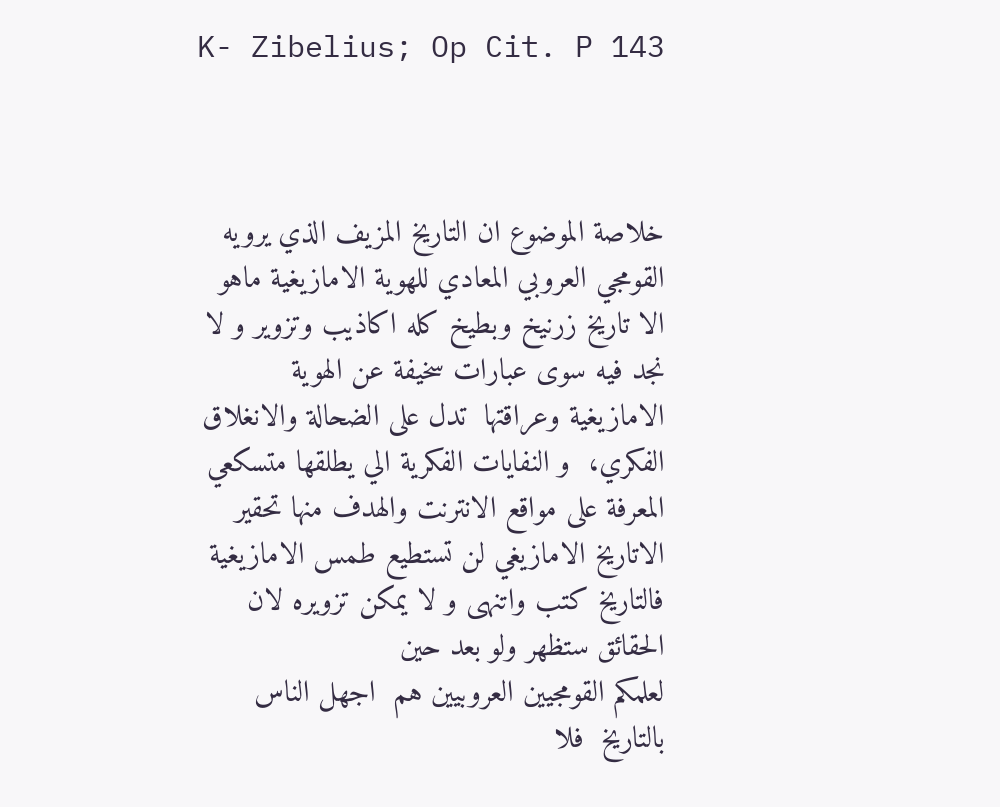K- Zibelius; Op Cit. P 143



خلاصة الموضوع ان التاريخ المزيف الذي يرويه القومجي العروبي المعادي للهوية الامازيغية ماهو الا تاريخ زرنيخ وبطيخ كله اكاذيب وتزوير و لا نجد فيه سوى عبارات سخيفة عن الهوية الامازيغية وعراقتها  تدل على الضحالة والانغلاق الفكري،  و النفايات الفكرية الي يطلقها متسكعي المعرفة على مواقع الانترنت والهدف منها تحقير الاتاريخ الامازيغي لن تستطيع طمس الامازيغية فالتاريخ كتب واتنهى و لا يمكن تزويره لان الحقائق ستظهر ولو بعد حين
لعلمكم القومجيين العروبيين هم  اجهل الناس بالتاريخ  فلا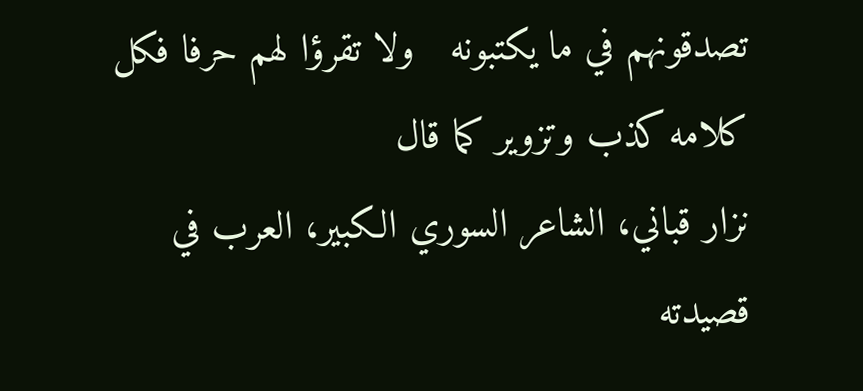تصدقونهم في ما يكتبونه   ولا تقرؤا لهم حرفا فكل كلامه كذب وتزوير كما قال
نزار قباني، الشاعر السوري الكبير، العرب في قصيدته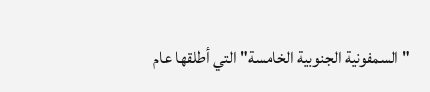"السمفونية الجنوبية الخامسة" التي أطلقها عام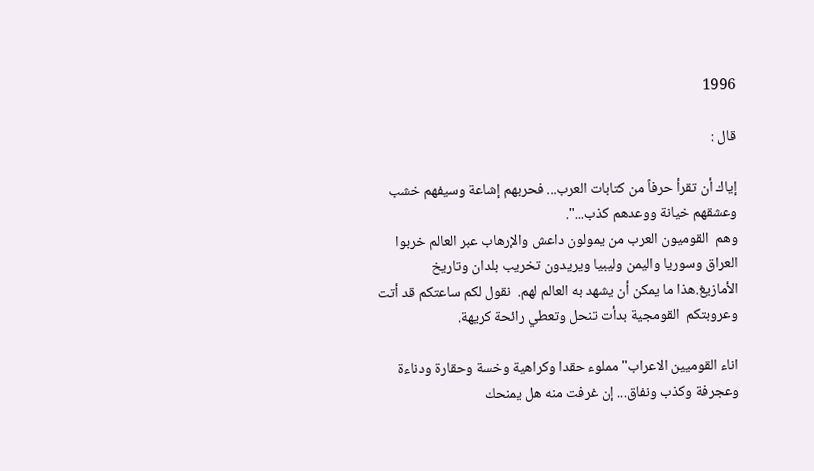1996

قال :

إياك أن تقرأ حرفاً من كتابات العرب... فحربهم إشاعة وسيفهم خشب وعشقهم خيانة ووعدهم كذب...".
وهم  القوميون العرب من يمولون داعش والإرهاب عبر العالم خربوا العراق وسوريا واليمن وليبيا ويريدون تخريب بلدان وتاريخ الأمازيغ.هذا ما يمكن أن يشهد به العالم لهم.  نقول لكم ساعتكم قد أتت وعروبتكم  القومجية بدأت تنحل وتعطي رائحة كريهة.

اناء القوميين الاعراب" مملوء حقدا وكراهية وخسة وحقارة ودناءة وعجرفة وكذب ونفاق... إن غرفت منه هل يمنحك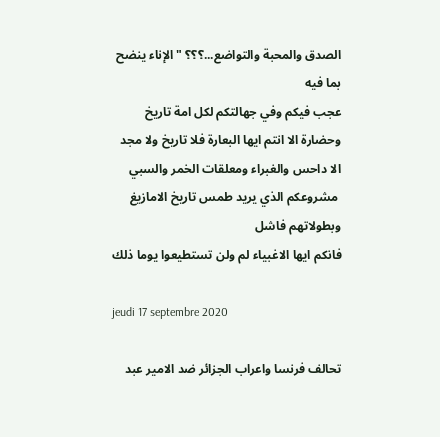الصدق والمحبة والتواضع...؟؟؟ "الإناء ينضح بما فيه
عجب فيكم وفي جهالتكم لكل امة تاريخ وحضارة الا انتم ايها البعارة فلا تاريخ ولا مجد الا داحس والغبراء ومعلقات الخمر والسبي
 مشروعكم الذي يريد طمس تاريخ الامازيغ وبطولاتهم فاشل
فانكم ايها الاغبياء لم ولن تستطيعوا يوما ذلك

jeudi 17 septembre 2020

تحالف فرنسا واعراب الجزائر ضد الامير عبد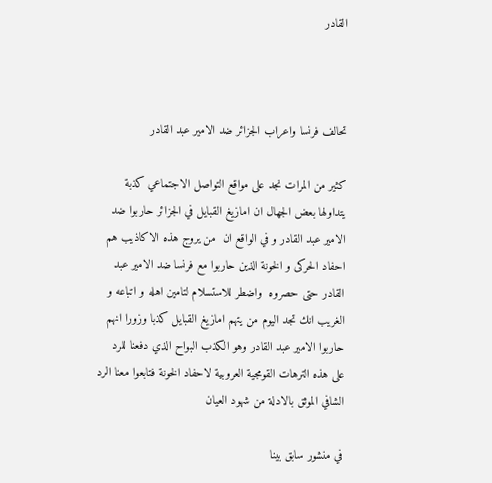القادر



تحالف فرنسا واعراب الجزائر ضد الامير عبد القادر

كثير من المرات نجد على مواقع التواصل الاجتماعي كذبة يتداولها بعض الجهال ان امازيغ القبايل في الجزائر حاربوا ضد الامير عبد القادر و في الواقع ان  من يروج هذه الاكاذيب هم احفاد الحركى و الخونة الذين حاربوا مع فرنسا ضد الامير عبد القادر حتى حصروه  واضطر للاستسلام لتامين اهله و اتباعه و الغريب انك تجد اليوم من يتهم امازيغ القبايل كذبا وزورا انهم حاربوا الامير عبد القادر وهو الكذب البواح الذي دفعنا للرد على هذه الترهات القومجية العروبية لاحفاد الخونة فتابعوا معنا الرد الشافي الموثق بالادلة من شهود العيان

في منشور سابق بينا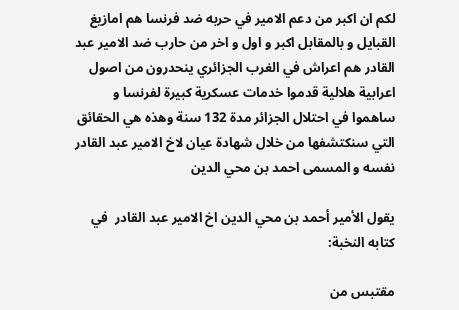لكم ان اكبر من دعم الامير في حربه ضد فرنسا هم امازيغ القبايل و بالمقابل اكبر و اول و اخر من حارب ضد الامير عبد القادر هم اعراش في الغرب الجزائري ينحدرون من اصول اعرابية هلالية قدموا خدمات عسكرية كبيرة لفرنسا و ساهموا في احتلال الجزائر مدة 132 سنة وهذه هي الحقائق التي سنكتشفها من خلال شهادة عيان لاخ الامير عبد القادر نفسه و المسمى احمد بن محي الدين

يقول الأمير أحمد بن محي الدين اخ الامير عبد القادر  في كتابه النخبة:

مقتبس من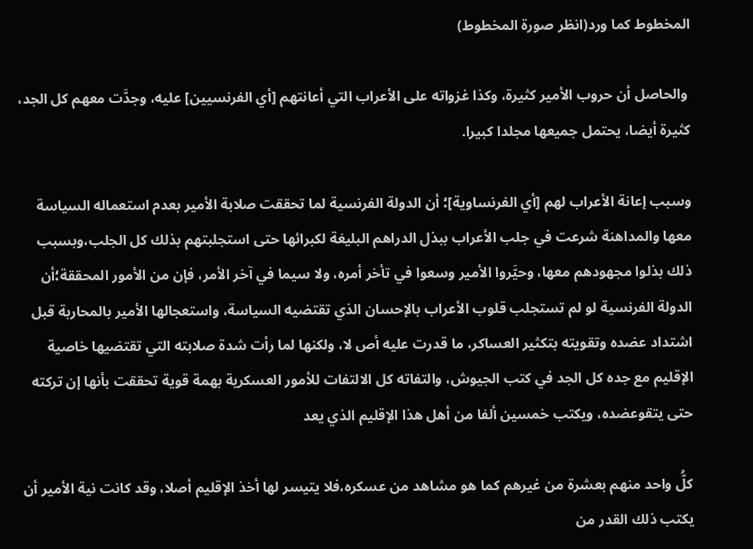المخطوط كما ورد(انظر صورة المخطوط)

 والحاصل أن حروب الأمير كثيرة، وكذا غزواته على الأعراب التي أعانتهم [أي الفرنسيين] عليه، وجدَّت معهم كل الجد، كثيرة أيضا، يحتمل جميعها مجلدا كبيرا.

وسبب إعانة الأعراب لهم [أي الفرنساوية]؛ أن الدولة الفرنسية لما تحققت صلابة الأمير بعدم استعماله السياسة معها والمداهنة شرعت في جلب الأعراب ببذل الدراهم البليغة لكبرائها حتى استجلبتهم بذلك كل الجلب،وبسبب ذلك بذلوا مجهودهم معها، وحيَّروا الأمير وسعوا في تأخر أمره، ولا سيما في آخر الأمر، فإن من الأمور المحققة؛أن الدولة الفرنسية لو لم تستجلب قلوب الأعراب بالإحسان الذي تقتضيه السياسة، واستعجالها الأمير بالمحاربة قبل اشتداد عضده وتقويته بتكثير العساكر، ما قدرت عليه أص لا، ولكنها لما رأت شدة صلابته التي تقتضيها خاصية الإقليم مع جده كل الجد في كتب الجيوش، والتفاته كل الالتفات للأمور العسكرية بهمة قوية تحققت بأنها إن تركته حتى يتقوعضده، ويكتب خمسين ألفا من أهل هذا الإقليم الذي يعد

كلُّ واحد منهم بعشرة من غيرهم كما هو مشاهد من عسكره،فلا يتيسر لها أخذ الإقليم أصلا، وقد كانت نية الأمير أن يكتب ذلك القدر من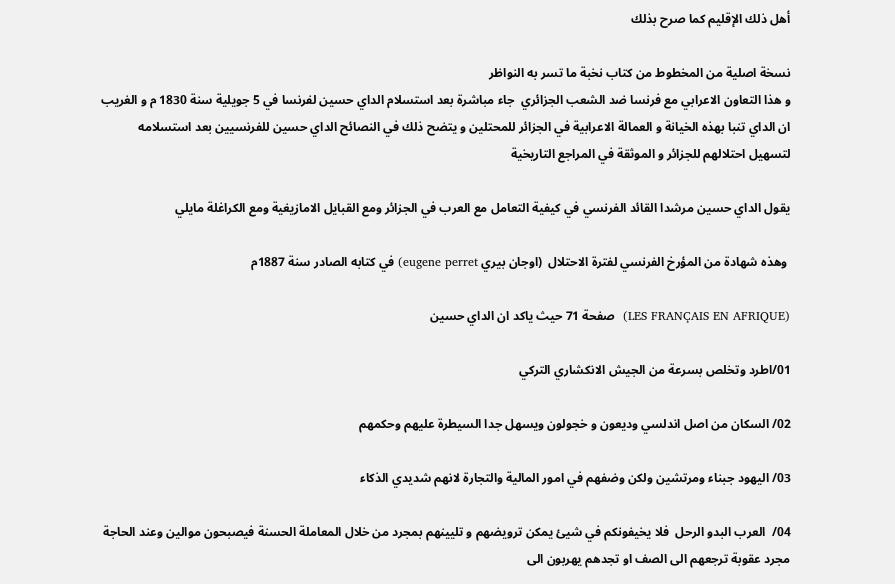أهل ذلك الإقليم كما صرح بذلك

نسخة اصلية من المخطوط من كتاب نخبة ما تسر به النواظر
و هذا التعاون الاعرابي مع فرنسا ضد الشعب الجزائري  جاء مباشرة بعد استسلام الداي حسين لفرنسا في 5 جويلية سنة 1830 م و الغريب ان الداي تنبا بهذه الخيانة و العمالة الاعرابية في الجزائر للمحتلين و يتضح ذلك في النصائح الداي حسين للفرنسيين بعد استسلامه لتسهيل احتلالهم للجزائر و الموثقة في المراجع التاريخية

يقول الداي حسين مرشدا القائد الفرنسي في كيفية التعامل مع العرب في الجزائر ومع القبايل الامازيغية ومع الكراغلة مايلي

 وهذه شهادة من المؤرخ الفرنسي لفترة الاحتلال  (اوجان بيري eugene perret) في كتابه الصادر سنة 1887م

(LES FRANÇAIS EN AFRIQUE)  صفحة 71 حيث ياكد ان الداي حسين

01/اطرد وتخلص بسرعة من الجيش الانكشاري التركي

02/ السكان من اصل اندلسي وديعون و خجولون ويسهل جدا السيطرة عليهم وحكمهم

03/ اليهود جبناء ومرتشين ولكن وضفهم في امور المالية والتجارة لانهم شديدي الذكاء

04/  العرب البدو الرحل  فلا يخيفونكم في شيئ يمكن ترويضهم و تليينهم بمجرد من خلال المعاملة الحسنة فيصبحون موالين وعند الحاجة مجرد عقوبة ترجعهم الى الصف او تجدهم يهربون الى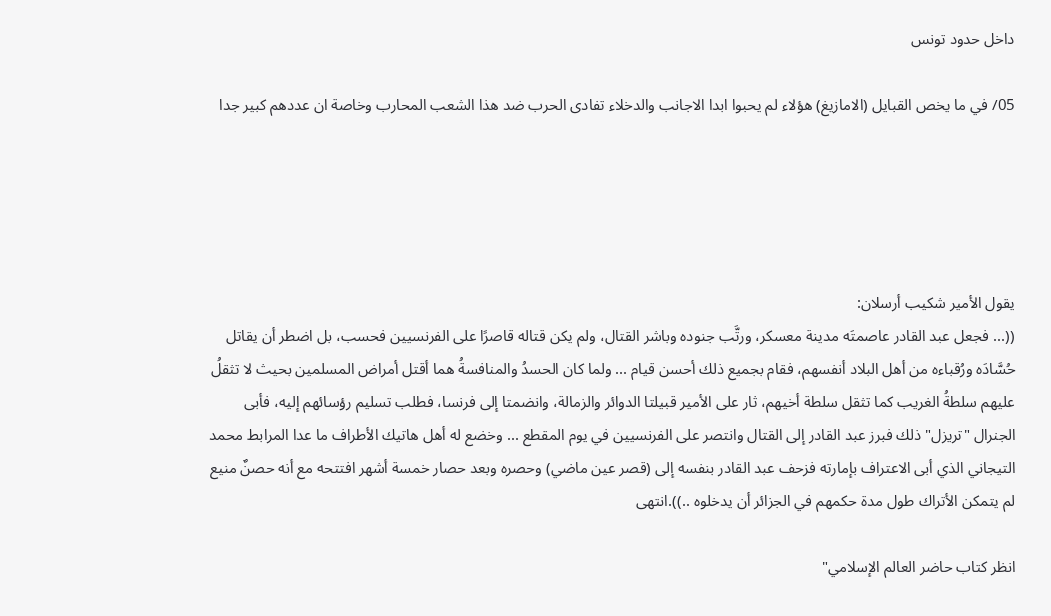داخل حدود تونس

05/ في ما يخص القبايل (الامازيغ) هؤلاء لم يحبوا ابدا الاجانب والدخلاء تفادى الحرب ضد هذا الشعب المحارب وخاصة ان عددهم كبير جدا





يقول الأمير شكيب أرسلان:
((... فجعل عبد القادر عاصمتَه مدينة معسكر، ورتَّب جنوده وباشر القتال، ولم يكن قتاله قاصرًا على الفرنسيين فحسب، بل اضطر أن يقاتل حُسَّادَه ورُقباءه من أهل البلاد أنفسهم، فقام بجميع ذلك أحسن قيام ... ولما كان الحسدُ والمنافسةُ هما أقتل أمراض المسلمين بحيث لا تثقلُ عليهم سلطةُ الغريب كما تثقل سلطة أخيهم، ثار على الأمير قبيلتا الدوائر والزمالة، وانضمتا إلى فرنسا، فطلب تسليم رؤسائهم إليه، فأبى الجنرال "تريزل" ذلك فبرز عبد القادر إلى القتال وانتصر على الفرنسيين في يوم المقطع ... وخضع له أهل هاتيك الأطراف ما عدا المرابط محمد التيجاني الذي أبى الاعتراف بإمارته فزحف عبد القادر بنفسه إلى (قصر عين ماضي) وحصره وبعد حصار خمسة أشهر افتتحه مع أنه حصنٌ منيع لم يتمكن الأتراك طول مدة حكمهم في الجزائر أن يدخلوه ..)).انتهى

انظر كتاب حاضر العالم الإسلامي"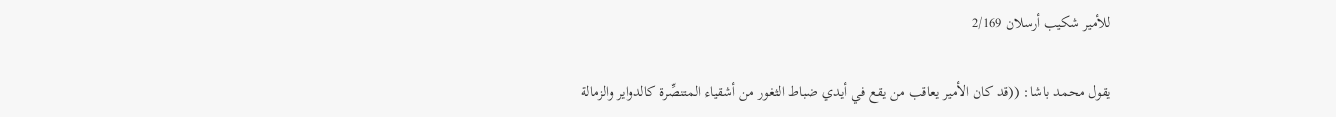للأمير شكيب أرسلان 2/169

يقول محمد باشا: ((قد كان الأمير يعاقب من يقع في أيدي ضباط الثغور من أشقياء المتنصِّرة كالدواير والزمالة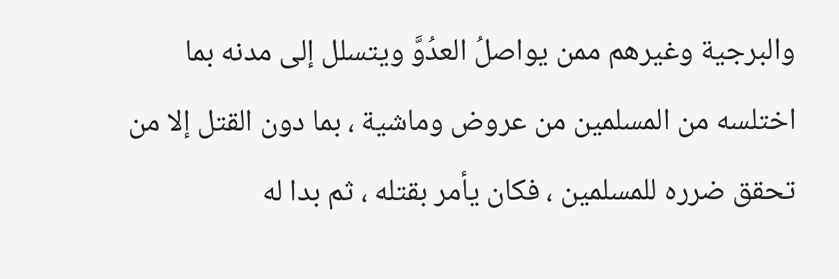والبرجية وغيرهم ممن يواصلُ العدُوَّ ويتسلل إلى مدنه بما اختلسه من المسلمين من عروض وماشية ، بما دون القتل إلا من تحقق ضرره للمسلمين ، فكان يأمر بقتله ، ثم بدا له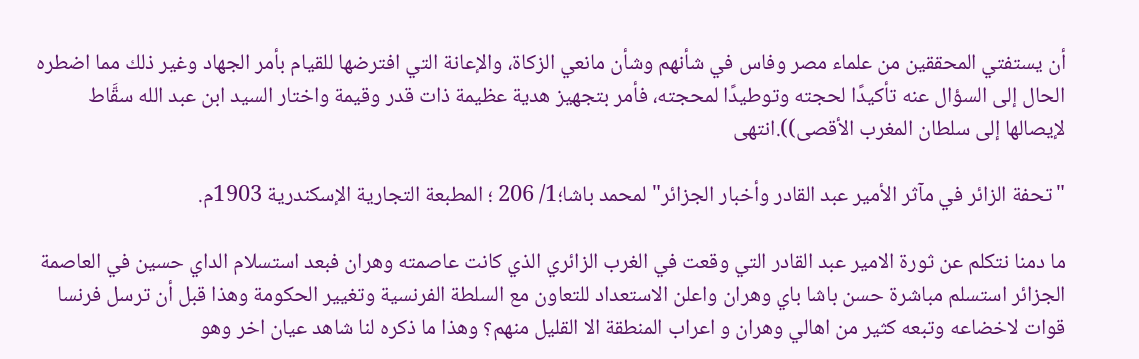أن يستفتي المحققين من علماء مصر وفاس في شأنهم وشأن مانعي الزكاة، والإعانة التي افترضها للقيام بأمر الجهاد وغير ذلك مما اضطره الحال إلى السؤال عنه تأكيدًا لحجته وتوطيدًا لمحجته، فأمر بتجهيز هدية عظيمة ذات قدر وقيمة واختار السيد ابن عبد الله سقَّاط لإيصالها إلى سلطان المغرب الأقصى)).انتهى

"تحفة الزائر في مآثر الأمير عبد القادر وأخبار الجزائر" لمحمد باشا؛1/ 206 ؛ المطبعة التجارية الإسكندرية 1903م.

ما دمنا نتكلم عن ثورة الامير عبد القادر التي وقعت في الغرب الزائري الذي كانت عاصمته وهران فبعد استسلام الداي حسين في العاصمة الجزائر استسلم مباشرة حسن باشا باي وهران واعلن الاستعداد للتعاون مع السلطة الفرنسية وتغيير الحكومة وهذا قبل أن ترسل فرنسا قوات لاخضاعه وتبعه كثير من اهالي وهران و اعراب المنطقة الا القليل منهم؟ وهذا ما ذكره لنا شاهد عيان اخر وهو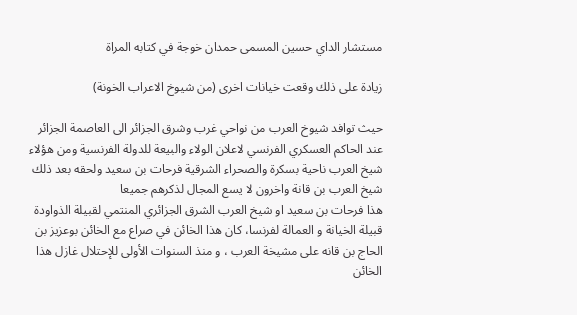مستشار الداي حسين المسمى حمدان خوجة في كتابه المراة

زيادة على ذلك وقعت خيانات اخرى (من شيوخ الاعراب الخونة)

حيث توافد شيوخ العرب من نواحي غرب وشرق الجزائر الى العاصمة الجزائر عند الحاكم العسكري الفرنسي لاعلان الولاء والبيعة للدولة الفرنسية ومن هؤلاء شيخ العرب ناحية بسكرة والصحراء الشرقية فرحات بن سعيد ولحقه بعد ذلك شيخ العرب بن قانة واخرون لا يسع المجال لذكرهم جميعا
هذا فرحات بن سعيد او شيخ العرب الشرق الجزائري المنتمي لقبيلة الذواودة قبيلة الخيانة و العمالة لفرنسا، كان هذا الخائن في صراع مع الخائن بوعزيز بن الحاج بن قانه على مشيخة العرب ، و منذ السنوات الأولى للإحتلال غازل هذا الخائن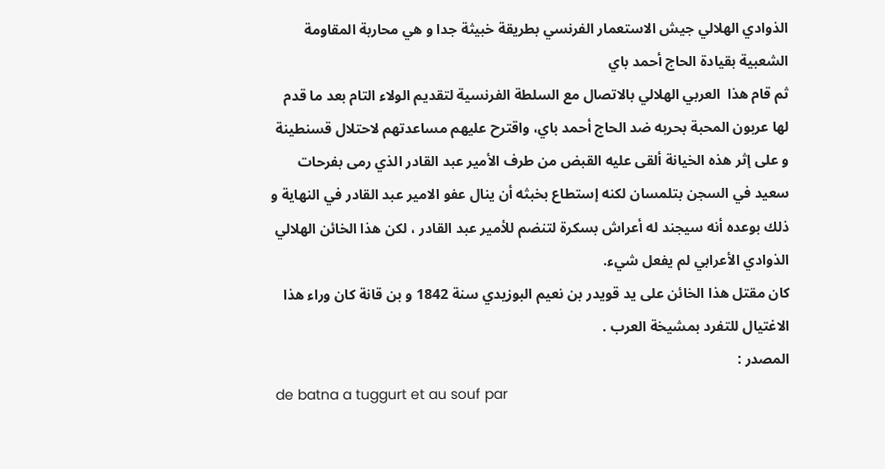الذوادي الهلالي جيش الاستعمار الفرنسي بطريقة خبيثة جدا و هي محاربة المقاومة الشعبية بقيادة الحاج أحمد باي
ثم قام هذا  العربي الهلالي بالاتصال مع السلطة الفرنسية لتقديم الولاء التام بعد ما قدم لها عربون المحبة بحربه ضد الحاج أحمد باي، واقترح عليهم مساعدتهم لاحتلال قسنطينة
و على إثر هذه الخيانة ألقى عليه القبض من طرف الأمير عبد القادر الذي رمى بفرحات سعيد في السجن بتلمسان لكنه إستطاع بخبثه أن ينال عفو الامير عبد القادر في النهاية و ذلك بوعده أنه سيجند له أعراش بسكرة لتنضم للأمير عبد القادر ، لكن هذا الخائن الهلالي الذوادي الأعرابي لم يفعل شيء.
كان مقتل هذا الخائن على يد قويدر بن نعيم البوزيدي سنة 1842 و بن قانة كان وراء هذا الاغتيال للتفرد بمشيخة العرب .
المصدر :
 de batna a tuggurt et au souf par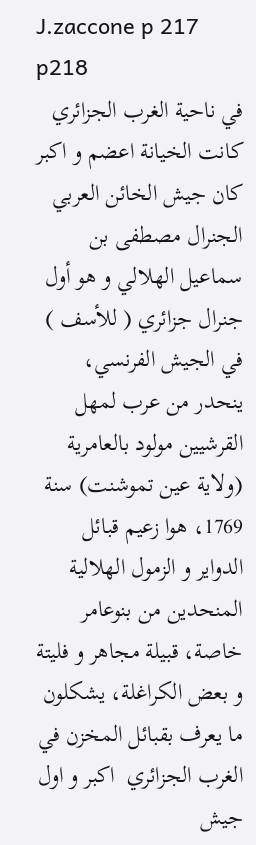J.zaccone p 217 p218
في ناحية الغرب الجزائري كانت الخيانة اعضم و اكبر كان جيش الخائن العربي الجنرال مصطفى بن سماعيل الهلالي و هو أول جنرال جزائري ( للأسف ) في الجيش الفرنسي، ينحدر من عرب لمهل القرشيين مولود بالعامرية (ولاية عين تموشنت) سنة 1769، هوا زعيم قبائل الدواير و الزمول الهلالية المنحدين من بنوعامر خاصة، قبيلة مجاهر و فليتة و بعض الكراغلة، يشكلون ما يعرف بقبائل المخزن في الغرب الجزائري  اكبر و اول جيش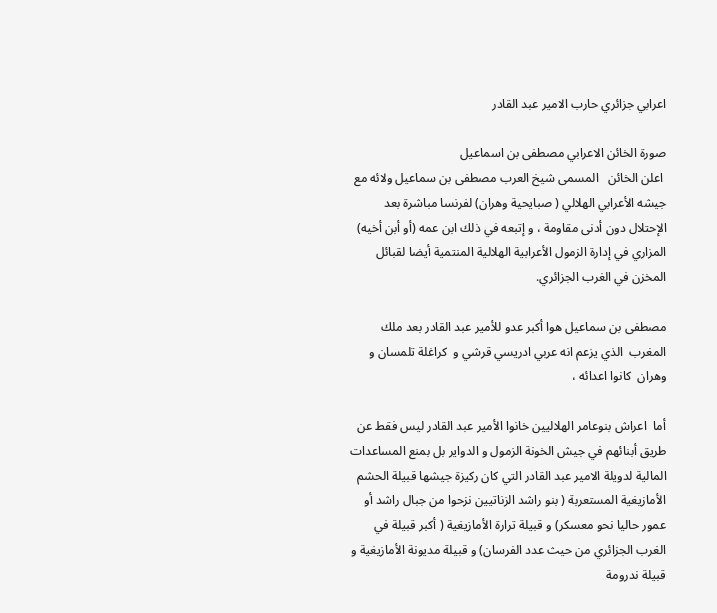اعرابي جزائري حارب الامير عبد القادر

صورة الخائن الاعرابي مصطفى بن اسماعيل
 اعلن الخائن   المسمى شيخ العرب مصطفى بن سماعيل ولائه مع جيشه الأعرابي الهلالي ( صبايحية وهران) لفرنسا مباشرة بعد الإحتلال دون أدنى مقاومة ، و إتبعه في ذلك ابن عمه (أو أبن أخيه) المزاري في إدارة الزمول الأعرابية الهلالية المنتمية أيضا لقبائل المخزن في الغرب الجزائري.

مصطفى بن سماعيل هوا أكبر عدو للأمير عبد القادر بعد ملك المغرب  الذي يزعم انه عربي ادريسي قرشي و  كراغلة تلمسان و وهران  كانوا اعدائه ،

أما  اعراش بنوعامر الهلاليين خانوا الأمير عبد القادر ليس فقط عن طريق أبنائهم في جيش الخونة الزمول و الدواير بل بمنع المساعدات المالية لدويلة الامير عبد القادر التي كان ركيزة جيشها قبيلة الحشم الأمازيغية المستعربة ( بنو راشد الزناتيين نزحوا من جبال راشد أو عمور حاليا نحو معسكر) و قبيلة ترارة الأمازيغية ( أكبر قبيلة في الغرب الجزائري من حيث عدد الفرسان) و قبيلة مديونة الأمازيغية و قبيلة ندرومة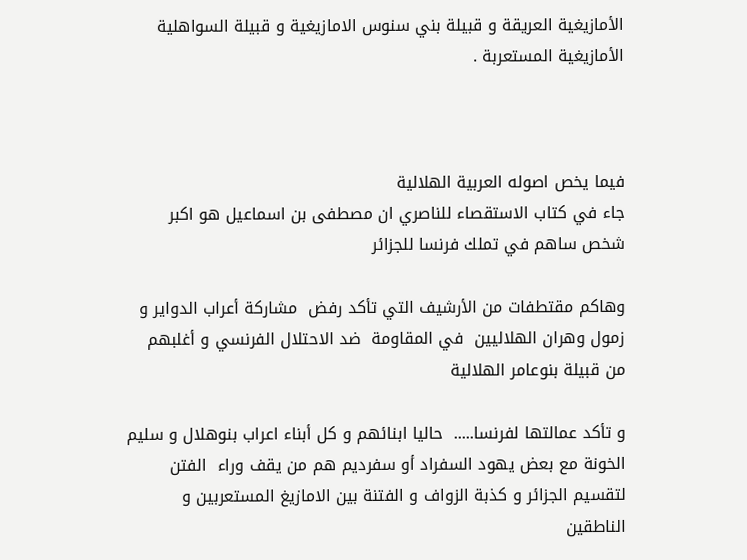الأمازيغية العريقة و قبيلة بني سنوس الامازيغية و قبيلة السواهلية الأمازيغية المستعربة .



فيما يخص اصوله العربية الهلالية
جاء في كتاب الاستقصاء للناصري ان مصطفى بن اسماعيل هو اكبر شخص ساهم في تملك فرنسا للجزائر

وهاكم مقتطفات من الأرشيف التي تأكد رفض  مشاركة أعراب الدواير و زمول وهران الهلاليين  في المقاومة  ضد الاحتلال الفرنسي و أغلبهم من قبيلة بنوعامر الهلالية

و تأكد عمالتها لفرنسا.....  حاليا ابنائهم و كل أبناء اعراب بنوهلال و سليم الخونة مع بعض يهود السفراد أو سفرديم هم من يقف وراء  الفتن لتقسيم الجزائر و كذبة الزواف و الفتنة بين الامازيغ المستعربين و الناطقين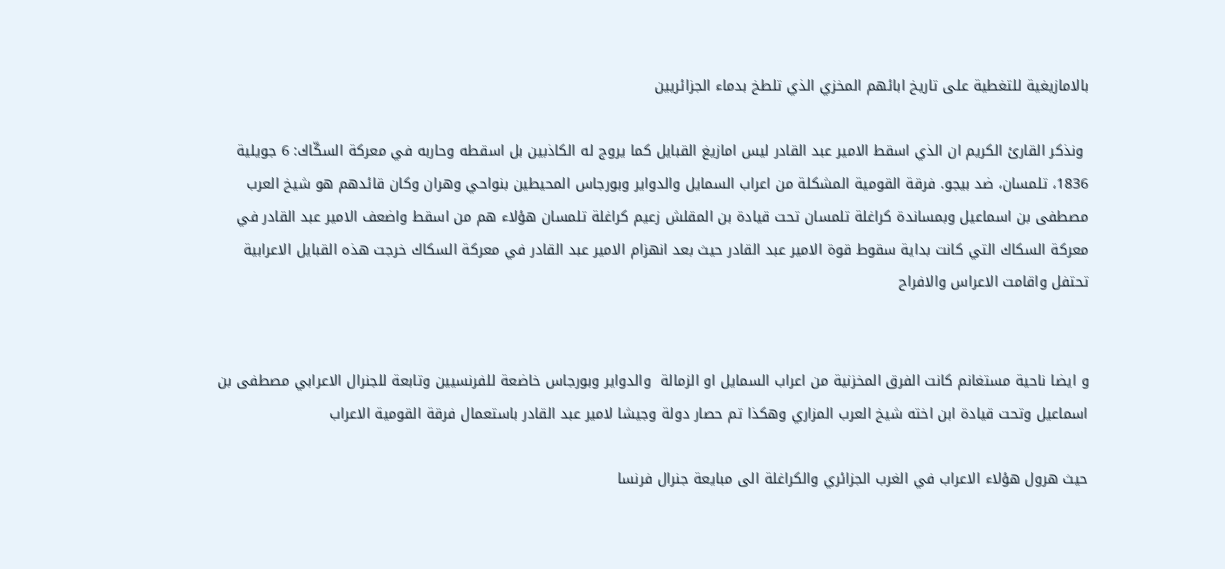بالامازيغية للتغطية على تاريخ ابائهم المخزي الذي تلطخ بدماء الجزائريين

 ونذكر القارئ الكريم ان الذي اسقط الامير عبد القادر ليس امازيغ القبايل كما يروج له الكاذبين بل اسقطه وحاربه في معركة السكّاك: 6 جويلية 1836، تلمسان، ضد بيجو. فرقة القومية المشكلة من اعراب السمايل والدواير وبورجاس المحيطين بنواحي وهران وكان قائدهم هو شيخ العرب مصطفى بن اسماعيل وبمساندة كراغلة تلمسان تحت قيادة بن المقلش زعيم كراغلة تلمسان هؤلاء هم من اسقط واضعف الامير عبد القادر في معركة السكاك التي كانت بداية سقوط قوة الامير عبد القادر حيث بعد انهزام الامير عبد القادر في معركة السكاك خرجت هذه القبايل الاعرابية تحتفل واقامت الاعراس والافراح


و ايضا ناحية مستغانم كانت الفرق المخزنية من اعراب السمايل او الزمالة  والدواير وبورجاس خاضعة للفرنسيين وتابعة للجنرال الاعرابي مصطفى بن اسماعيل وتحت قيادة ابن اخته شيخ العرب المزاري وهكذا تم حصار دولة وجيشا لامير عبد القادر باستعمال فرقة القومية الاعراب

حيث هرول هؤلاء الاعراب في الغرب الجزائري والكراغلة الى مبايعة جنرال فرنسا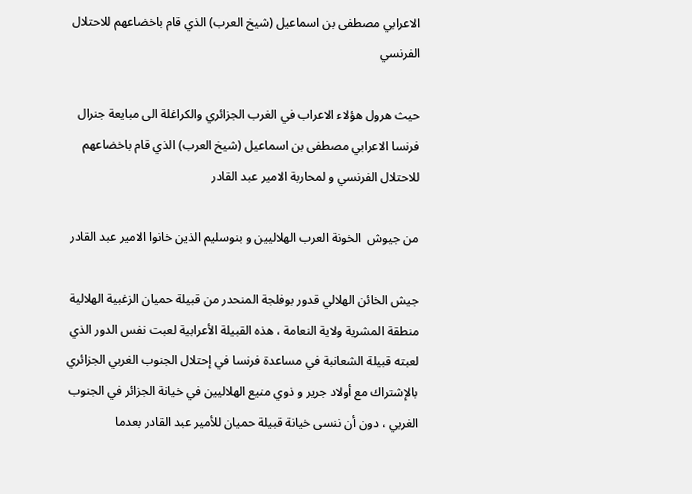الاعرابي مصطفى بن اسماعيل (شيخ العرب) الذي قام باخضاعهم للاحتلال الفرنسي

حيث هرول هؤلاء الاعراب في الغرب الجزائري والكراغلة الى مبايعة جنرال فرنسا الاعرابي مصطفى بن اسماعيل (شيخ العرب) الذي قام باخضاعهم للاحتلال الفرنسي و لمحاربة الامير عبد القادر

من جيوش  الخونة العرب الهلاليين و بنوسليم الذين خانوا الامير عبد القادر

جيش الخائن الهلالي قدور بوفلجة المنحدر من قبيلة حميان الزغبية الهلالية منطقة المشرية ولاية النعامة ، هذه القبيلة الأعرابية لعبت نفس الدور الذي لعبته قبيلة الشعانبة في مساعدة فرنسا في إحتلال الجنوب الغربي الجزائري بالإشتراك مع أولاد جرير و ذوي منيع الهلاليين في خيانة الجزائر في الجنوب الغربي ، دون أن ننسى خيانة قبيلة حميان للأمير عبد القادر بعدما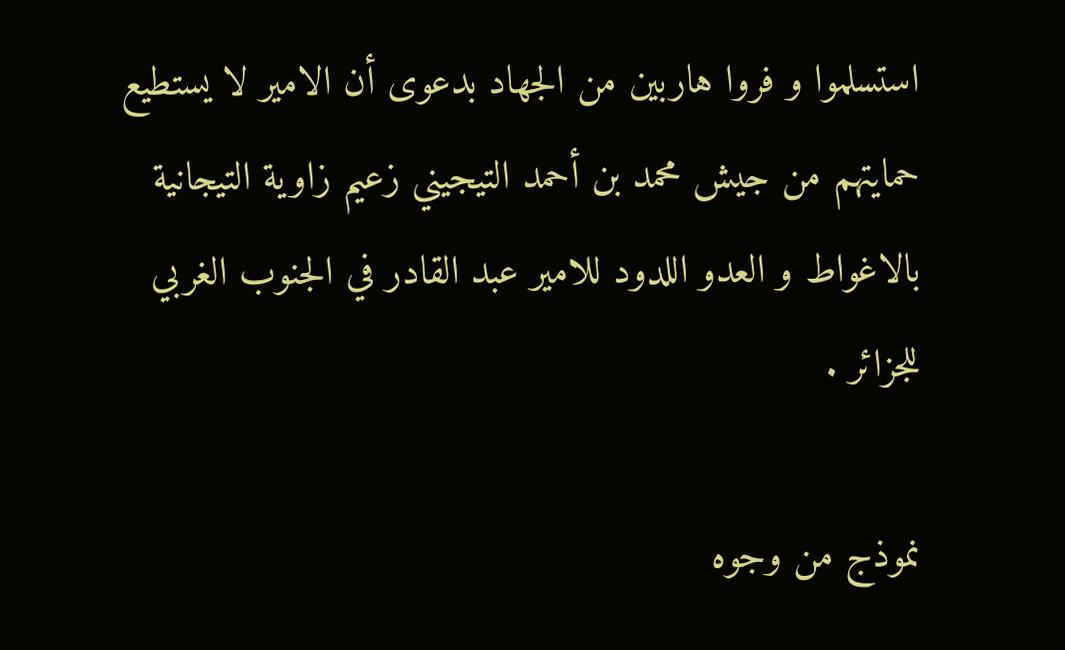استسلموا و فروا هاربين من الجهاد بدعوى أن الامير لا يستطيع حمايتهم من جيش محمد بن أحمد التيجيني زعيم زاوية التيجانية بالاغواط و العدو اللدود للامير عبد القادر في الجنوب الغربي للجزائر .

نموذج من وجوه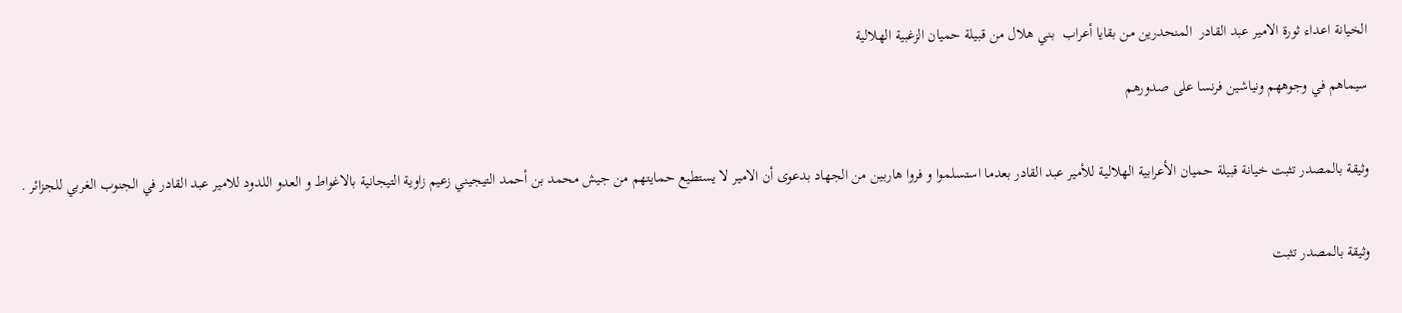الخيانة اعداء ثورة الامير عبد القادر  المنحدرين من بقايا أعراب  بني هلال من قبيلة حميان الزغبية الهلالية

سيماهم في وجوههم ونياشين فرنسا على صدورهم


وثيقة بالمصدر تثبت خيانة قبيلة حميان الأعرابية الهلالية للأمير عبد القادر بعدما استسلموا و فروا هاربين من الجهاد بدعوى أن الامير لا يستطيع حمايتهم من جيش محمد بن أحمد التيجيني زعيم زاوية التيجانية بالاغواط و العدو اللدود للامير عبد القادر في الجنوب الغربي للجزائر .


وثيقة بالمصدر تثبت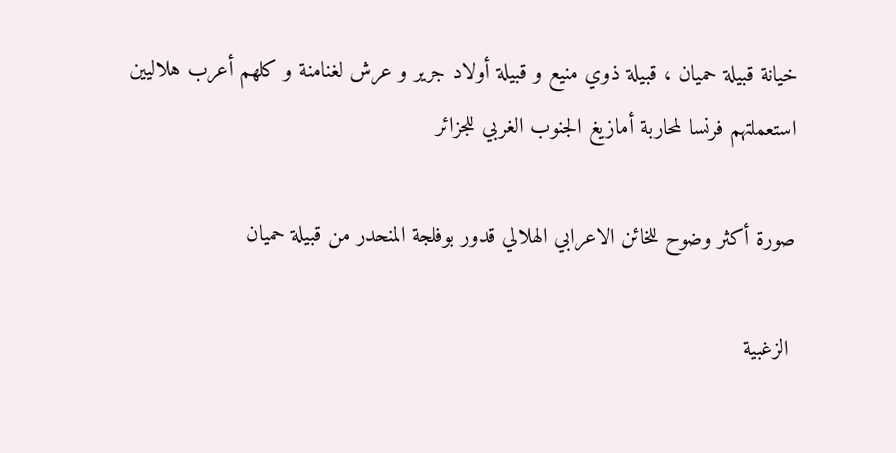خيانة قبيلة حميان ، قبيلة ذوي منيع و قبيلة أولاد جرير و عرش لغنامنة و كلهم أعرب هلاليين استعملتهم فرنسا لمحاربة أمازيغ الجنوب الغربي للجزائر

صورة أكثر وضوح للخائن الاعرابي الهلالي قدور بوفلجة المنحدر من قبيلة حميان

 الزغبية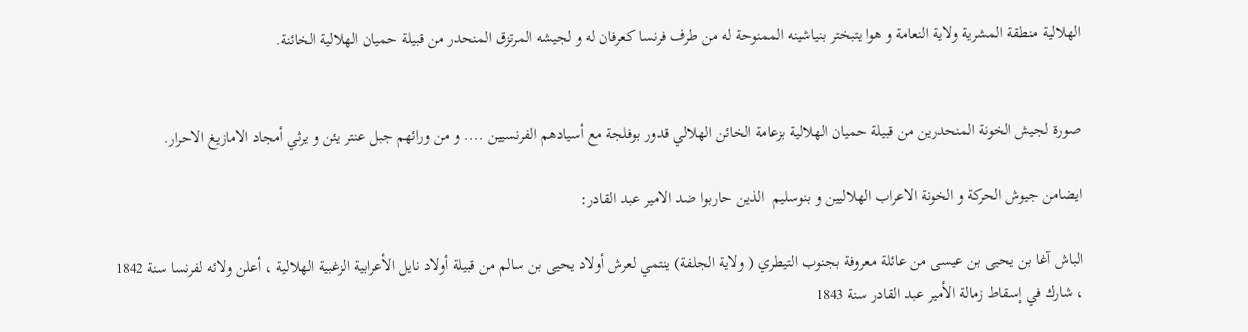الهلالية منطقة المشرية ولاية النعامة و هوا يتبختر بنياشينه الممنوحة له من طرف فرنسا كعرفان له و لجيشه المرتزق المنحدر من قبيلة حميان الهلالية الخائنة.


صورة لجيش الخونة المنحدرين من قبيلة حميان الهلالية بزعامة الخائن الهلالي قدور بوفلجة مع أسيادهم الفرنسيين .... و من ورائهم جبل عنتر يئن و يرثي أمجاد الامازيغ الاحرار.

ايضامن جيوش الحركة و الخونة الاعراب الهلاليين و بنوسليم  الذين حاربوا ضد الامير عبد القادر:

الباش آغا بن يحيى بن عيسى من عائلة معروفة بجنوب التيطري ( ولاية الجلفة) ينتمي لعرش أولاد يحيى بن سالم من قبيلة أولاد نايل الأعرابية الزغبية الهلالية ، أعلن ولائه لفرنسا سنة 1842 ، شارك في إسقاط زمالة الأمير عبد القادر سنة 1843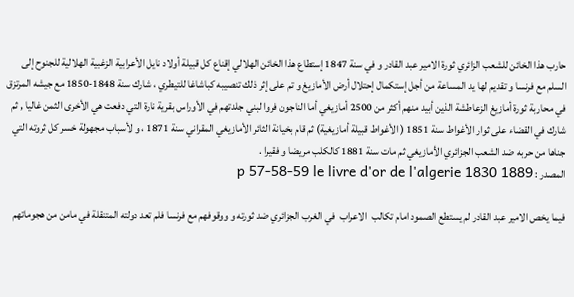حارب هذا الخائن للشعب الزائري ثورة الامير عبد القادر و في سنة 1847 إستطاع هذا الخائن الهلالي إقناع كل قبيلة أولاد نايل الأعرابية الزغبية الهلالية للجنوح إلى السلم مع فرنسا و تقديم لها يد المساعة من أجل إستكمال إحتلال أرض الأمازيغ و تم على إثر ذلك تنصيبه كباشاغا للتيطري ، شارك سنة 1848-1850 مع جيشه المرتزق في محاربة ثورة أمازيغ الزعاطشة الذين أبيد منهم أكثر من 2500 أمازيغي أما الناجون فروا لبني جلدتهم في الأوراس بقرية نارة التي دفعت هي الأخرى الثمن غاليا , ثم شارك في القضاء على ثوار الأغواط سنة 1851 ( الأغواط قبيلة أمازيغية) ثم قام بخيانة الثائر الأمازيغي المقراني سنة 1871 ، و لأسباب مجهولة خسر كل ثروته التي جناها من حربه ضد الشعب الجزائري الأمازيغي ثم مات سنة 1881 كالكلب مريضا و فقيرا .
المصدر : p 57-58-59 le livre d'or de l'algerie 1830 1889

فيما يخص الامير عبد القادر لم يستطع الصمود امام تكالب  الاعراب  في الغرب الجزائري ضد ثورته و ووقوفهم مع فرنسا فلم تعد دولته المتنقلة في مامن من هجوماتهم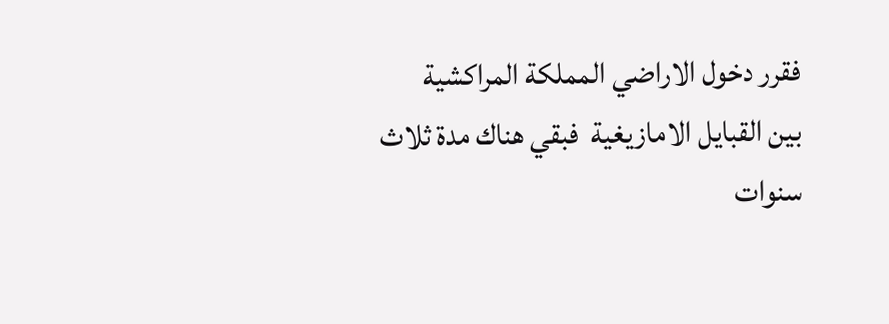فقرر دخول الاراضي المملكة المراكشية  بين القبايل الامازيغية  فبقي هناك مدة ثلاث سنوات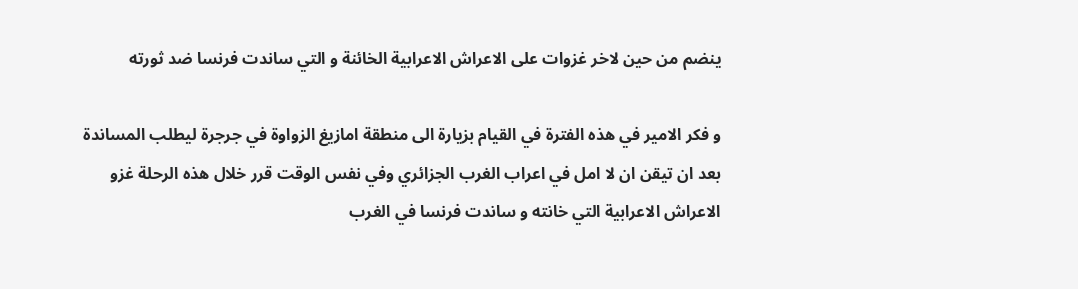ينضم من حين لاخر غزوات على الاعراش الاعرابية الخائنة و التي ساندت فرنسا ضد ثورته

و فكر الامير في هذه الفترة في القيام بزيارة الى منطقة امازيغ الزواوة في جرجرة ليطلب المساندة بعد ان تيقن ان لا امل في اعراب الغرب الجزائري وفي نفس الوقت قرر خلال هذه الرحلة غزو الاعراش الاعرابية التي خانته و ساندت فرنسا في الغرب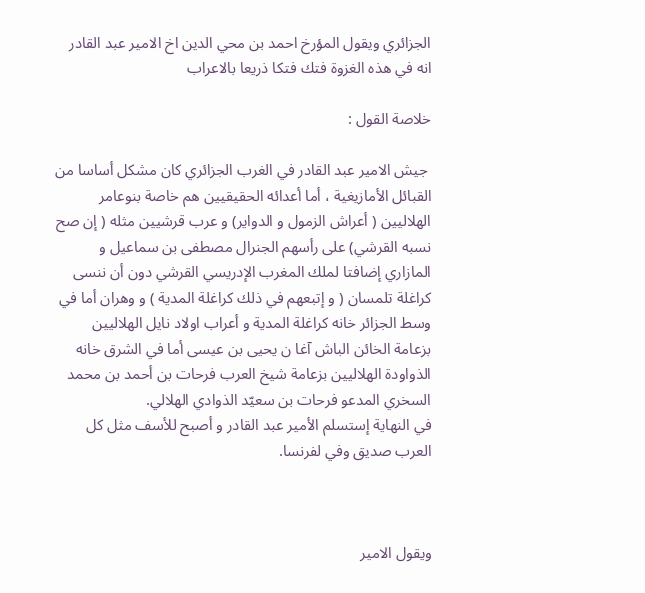الجزائري ويقول المؤرخ احمد بن محي الدين اخ الامير عبد القادر انه في هذه الغزوة فتك فتكا ذريعا بالاعراب

خلاصة القول :

 جيش الامير عبد القادر في الغرب الجزائري كان مشكل أساسا من القبائل الأمازيغية ، أما أعدائه الحقيقيين هم خاصة بنوعامر الهلاليين ( أعراش الزمول و الدواير) و عرب قرشيين مثله ( إن صح نسبه القرشي) على رأسهم الجنرال مصطفى بن سماعيل و المازاري إضافتا لملك المغرب الإدريسي القرشي دون أن ننسى كراغلة تلمسان ( و إتبعهم في ذلك كراغلة المدية ) و وهران أما في وسط الجزائر خانه كراغلة المدية و أعراب اولاد نايل الهلاليين بزعامة الخائن الباش آغا ن يحيى بن عيسى أما في الشرق خانه الذواودة الهلاليين بزعامة شيخ العرب فرحات بن أحمد بن محمد السخري المدعو فرحات بن سعيّد الذوادي الهلالي.
في النهاية إستسلم الأمير عبد القادر و أصبح للأسف مثل كل العرب صديق وفي لفرنسا.



ويقول الامير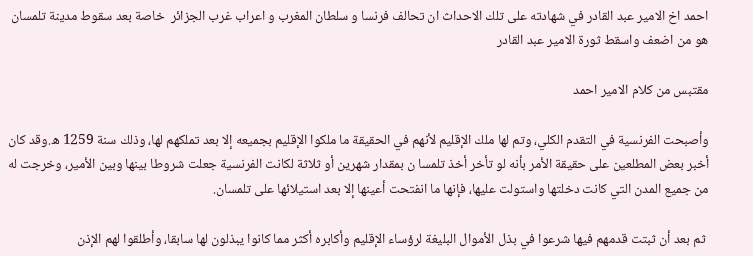احمد اخ الامير عبد القادر في شهادته على تلك الاحداث ان تحالف فرنسا و سلطان المغرب و اعراب غرب الجزائر  خاصة بعد سقوط مدينة تلمسان هو من اضعف واسقط ثورة الامير عبد القادر

مقتبس من كلام الامير احمد

وأصبحت الفرنسية في التقدم الكلي، وتم لها ملك الإقليم لأنهم في الحقيقة ما ملكوا الإقليم بجميعه إلا بعد تملكهم لها، وذلك سنة 1259 ه.وقد كان أخبر بعض المطلعين على حقيقة الأمر بأنه لو تأخر أخذ تلمسا ن بمقدار شهرين أو ثلاثة لكانت الفرنسية جعلت شروطا بينها وبين الأمير، وخرجت له من جميع المدن التي كانت دخلتها واستولت عليها، فإنها ما انفتحت أعينها إلا بعد استيلائها على تلمسان.

 ثم بعد أن ثبتت قدمهم فيها شرعوا في بذل الأموال البليغة لرؤساء الإقليم وأكابره أكثر مما كانوا يبذلون لها سابقا، وأطلقوا لهم الإذن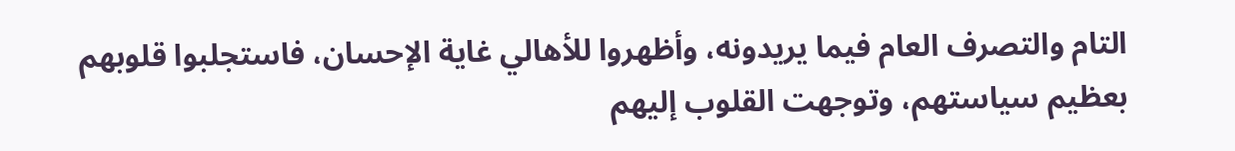التام والتصرف العام فيما يريدونه، وأظهروا للأهالي غاية الإحسان، فاستجلبوا قلوبهم بعظيم سياستهم، وتوجهت القلوب إليهم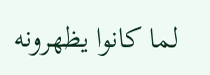لما كانوا يظهرونه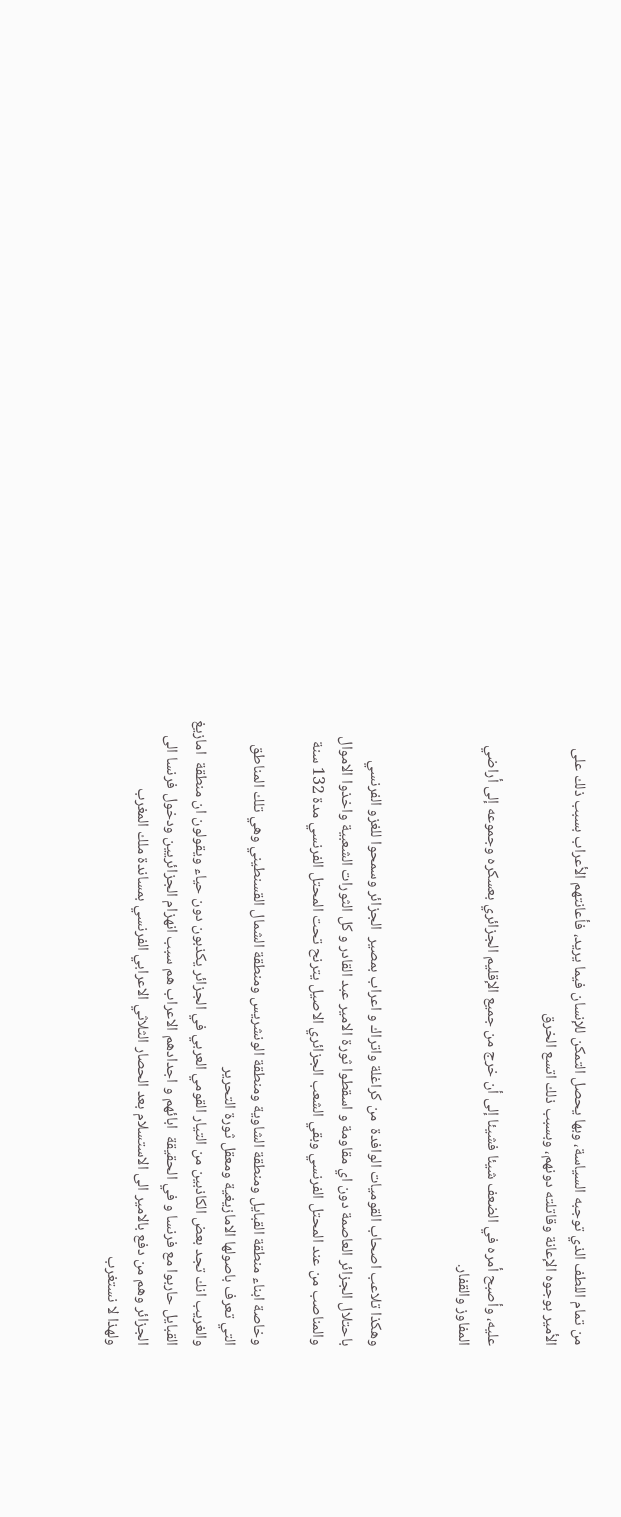من تمام اللطف الذي توجبه السياسة، وبها يحصل التمكن للإنسان فيما يريد، فأعانتهم الأعراب بسبب ذلك على الأمير بوجوه الإعانة وقاتلته دونهم، وبسبب ذلك اتسع الخرق

عليه، وأصبح أمره في الضعف شيئا فشيئا إلى أن خرج من جميع الإقليم الجزائري بعسكره وجموعه إلى أراضي المفاوز والقفار.


وهكذا تلاعب اصحاب القوميات الوافدة  من كراغلة واتراك و اعراب بمصير  الجزائر وسمحوا للغزو الفرنسي باحتلال الجزائر العاصمة دون اي مقاومة و اسقطوا ثورة الامير عبد القادر و كل الثورات الشعبية واخذوا الاموال والمناصب من عند المحتل الفرنسي وبقي الشعب الجزائري الاصيل يترنح تحت المحتل الفرنسي مدة 132 سنة

وخاصة ابناء منطقة القبايل ومنطقة الشاوية ومنطقة الونشريس ومنطقة الشمال القسنطيني وهي تلك المناطق التي تعرف باصولها الامازيغية ومعقل ثورة التحرير
والغريب انك تجد بعض الكاذبين من التيار القومي العربي في الجزائر يكذبون دون حياء ويقولون ان منطقة  امازيغ القبايل حاربوا مع فرنسا و في الحقيقة  ابائهم و اجدادهم الاعراب هم سبب انهزام الجزائريين ودخول فرنسا الى الجزائر وهم من دفع بالامير الى الاستسلام بعد الحصار الثلاثي الاعرابي الفرنسي بمساندة ملك المغرب
ولهذا لا نستغرب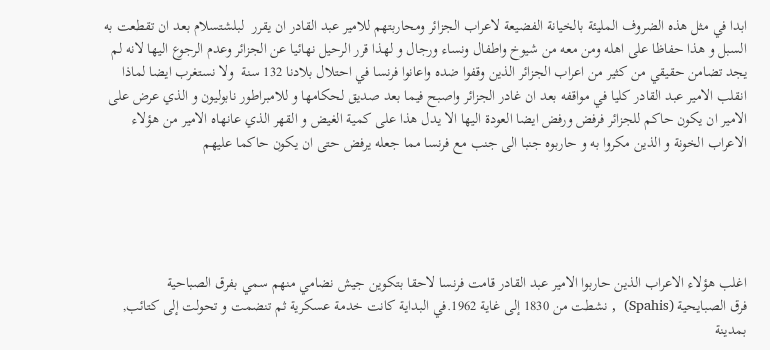ابدا في مثل هذه الضروف المليئة بالخيانة الفضيعة لاعراب الجزائر ومحاربتهم للامير عبد القادر ان يقرر  لبلشتسلام بعد ان تقطعت به السبل و هذا حفاظا على اهله ومن معه من شيوخ واطفال ونساء ورجال و لهذا قرر الرحيل نهائيا عن الجزائر وعدم الرجوع اليها لانه لم يجد تضامن حقيقي من كثير من اعراب الجزائر الذين وقفوا ضده واعانوا فرنسا في احتلال بلادنا 132 سنة  ولا نستغرب ايضا لماذا انقلب الامير عبد القادر كليا في مواقفه بعد ان غادر الجزائر واصبح فيما بعد صديق لحكامها و للامبراطور نابوليون و الذي عرض على الامير ان يكون حاكم للجزائر فرفض ورفض ايضا العودة اليها الا يدل هذا على كمية الغيض و القهر الذي عانهاه الامير من هؤلاء الاعراب الخونة و الذين مكروا به و حاربوه جنبا الى جنب مع فرنسا مما جعله يرفض حتى ان يكون حاكما عليهم





اغلب هؤلاء الاعراب الذين حاربوا الامير عبد القادر قامت فرنسا لاحقا بتكوين جيش نضامي منهم سمي بفرق الصباحية
فرق الصبايحية (Spahis)  , نشطت من 1830 إلى غاية 1962.في البداية كانت خدمة عسكرية ثم تنضمت و تحولت إلى كتائب, بمدينة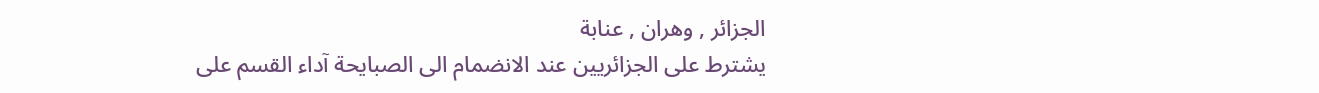الجزائر , وهران , عنابة
يشترط على الجزائريين عند الانضمام الى الصبايحة آداء القسم على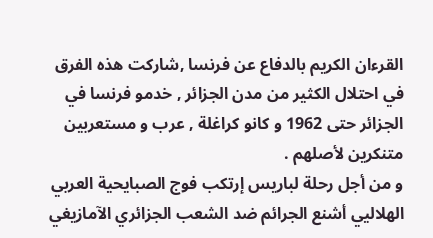القرءان الكريم بالدفاع عن فرنسا ,شاركت هذه الفرق في احتلال الكثير من مدن الجزائر , خدمو فرنسا في الجزائر حتى 1962 و كانو كراغلة , عرب و مستعربين متنكرين لأصلهم .
و من أجل رحلة لباريس إرتكب فوج الصبايحية العربي الهلاليي أشنع الجرائم ضد الشعب الجزائري الآمازيغي